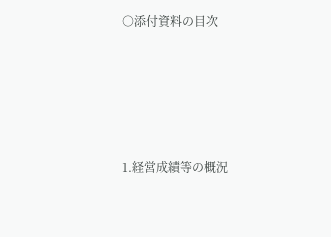○添付資料の目次





1.経営成績等の概況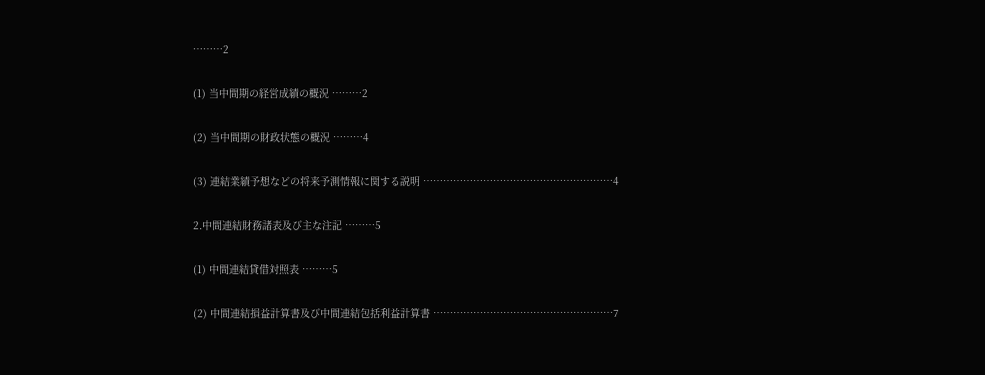………2

(1) 当中間期の経営成績の概況 ………2

(2) 当中間期の財政状態の概況 ………4

(3) 連結業績予想などの将来予測情報に関する説明 …………………………………………………4

2.中間連結財務諸表及び主な注記 ………5

(1) 中間連結貸借対照表 ………5

(2) 中間連結損益計算書及び中間連結包括利益計算書 ………………………………………………7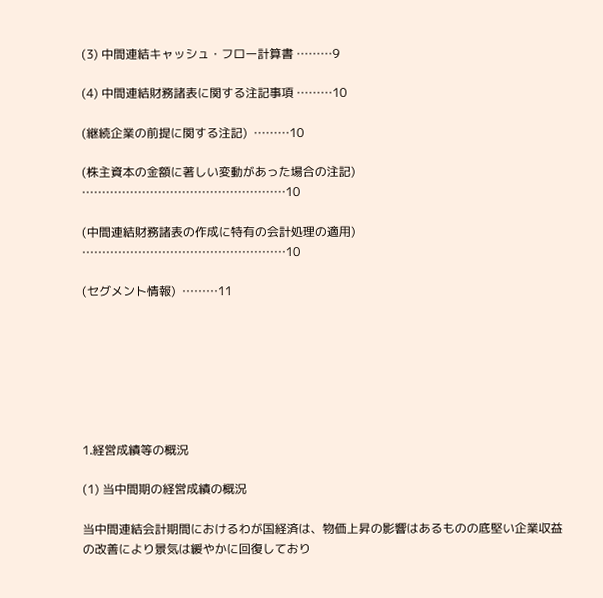(3) 中間連結キャッシュ・フロー計算書 ………9

(4) 中間連結財務諸表に関する注記事項 ………10

(継続企業の前提に関する注記)  ………10

(株主資本の金額に著しい変動があった場合の注記)  ……………………………………………10

(中間連結財務諸表の作成に特有の会計処理の適用)  ……………………………………………10

(セグメント情報)  ………11







1.経営成績等の概況

(1) 当中間期の経営成績の概況

当中間連結会計期間におけるわが国経済は、物価上昇の影響はあるものの底堅い企業収益の改善により景気は緩やかに回復しており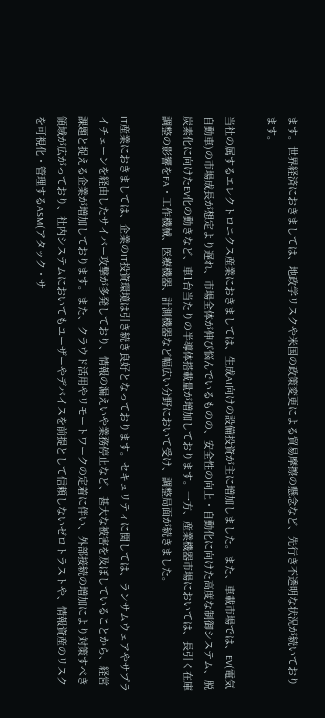ます。世界経済におきましては、地政学リスクや米国の政策変更による貿易摩擦の懸念など、先行き不透明な状況が続いております。

当社の属するエレクトロニクス産業におきましては、生成AI向けの設備投資が主に増加しました。また、車載市場では、EV(電気自動車)の市場成長が想定より遅れ、市場全体が伸び悩んでいるものの、安全性の向上・自動化に向けた高度な制御システム、脱炭素化に向けたEV化の動きなど、車1台当たりの半導体搭載量が増加しております。一方、産業機器市場においては、長引く在庫調整の影響をFA・工作機械、医療機器、計測機器など幅広い分野において受け、調整局面が続きました。

IT産業におきましては、企業のIT投資環境は引き続き良好となっております。セキュリティに関しては、ランサムウェアやサプライチェーンを経由したサイバー攻撃が多発しており、情報の漏えいや業務停止など、甚大な被害を及ぼしていることから、経営課題と捉える企業が増加しております。また、クラウド活用やリモートワークの定着に伴い、外部接続の増加により対策すべき領域が広がっており、社内システムにおいてもユーザーやデバイスを前提として信頼しないゼロトラストや、情報資産のリスクを可視化・管理するASM(アタック・サ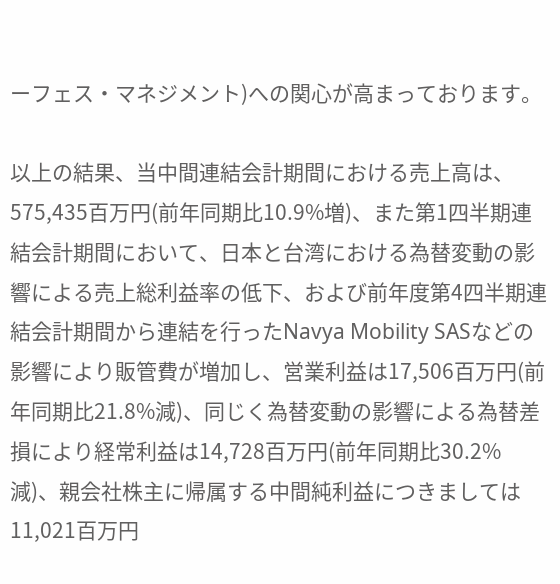ーフェス・マネジメント)への関心が高まっております。

以上の結果、当中間連結会計期間における売上高は、575,435百万円(前年同期比10.9%増)、また第1四半期連結会計期間において、日本と台湾における為替変動の影響による売上総利益率の低下、および前年度第4四半期連結会計期間から連結を行ったNavya Mobility SASなどの影響により販管費が増加し、営業利益は17,506百万円(前年同期比21.8%減)、同じく為替変動の影響による為替差損により経常利益は14,728百万円(前年同期比30.2%減)、親会社株主に帰属する中間純利益につきましては11,021百万円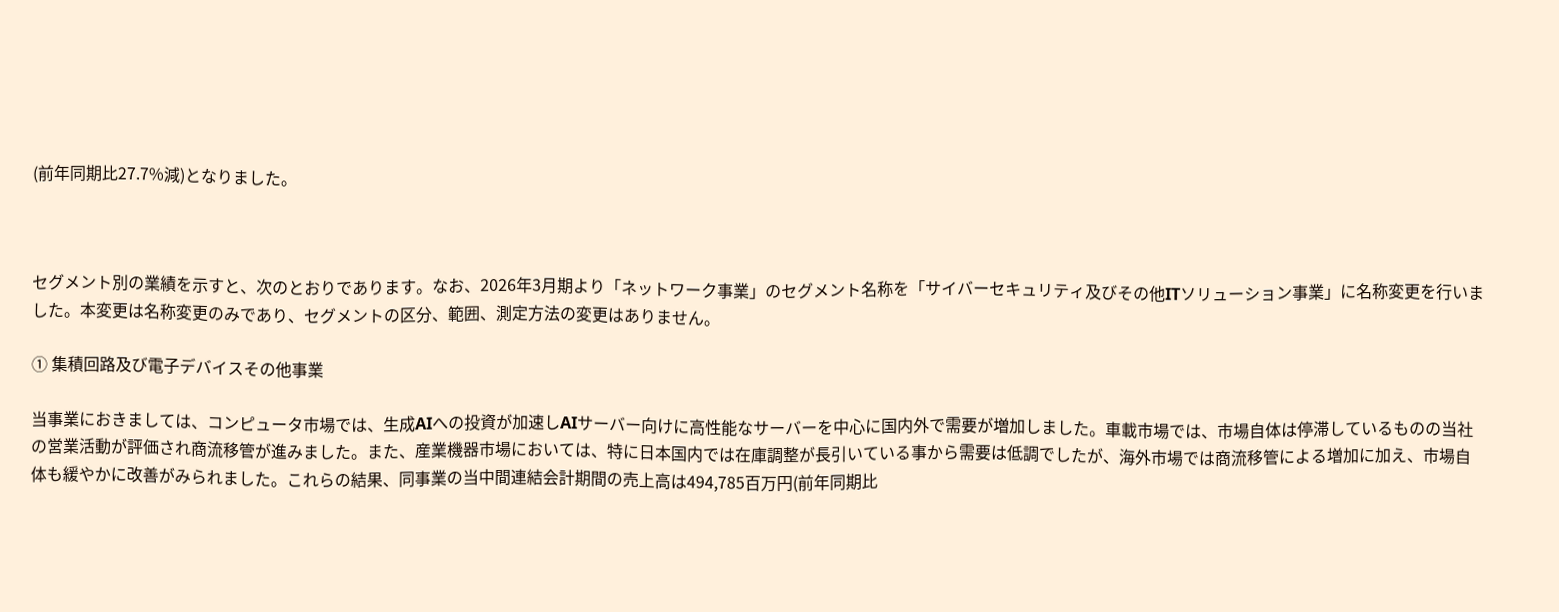(前年同期比27.7%減)となりました。



セグメント別の業績を示すと、次のとおりであります。なお、2026年3月期より「ネットワーク事業」のセグメント名称を「サイバーセキュリティ及びその他ITソリューション事業」に名称変更を行いました。本変更は名称変更のみであり、セグメントの区分、範囲、測定方法の変更はありません。

① 集積回路及び電子デバイスその他事業

当事業におきましては、コンピュータ市場では、生成AIへの投資が加速しAIサーバー向けに高性能なサーバーを中心に国内外で需要が増加しました。車載市場では、市場自体は停滞しているものの当社の営業活動が評価され商流移管が進みました。また、産業機器市場においては、特に日本国内では在庫調整が長引いている事から需要は低調でしたが、海外市場では商流移管による増加に加え、市場自体も緩やかに改善がみられました。これらの結果、同事業の当中間連結会計期間の売上高は494,785百万円(前年同期比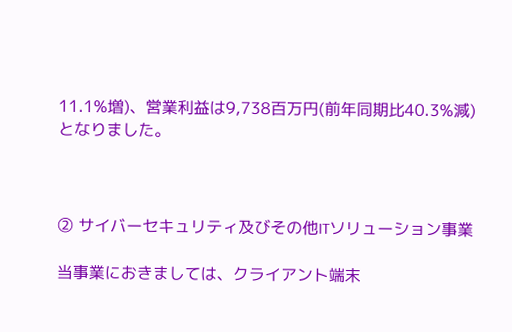11.1%増)、営業利益は9,738百万円(前年同期比40.3%減)となりました。



② サイバーセキュリティ及びその他ITソリューション事業

当事業におきましては、クライアント端末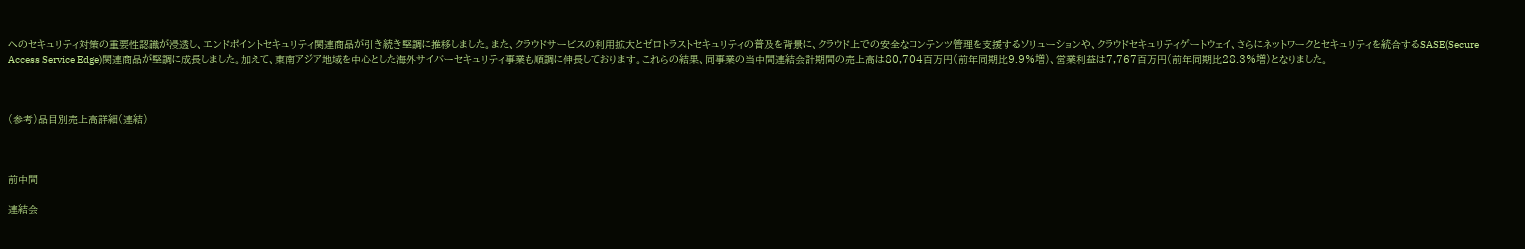へのセキュリティ対策の重要性認識が浸透し、エンドポイントセキュリティ関連商品が引き続き堅調に推移しました。また、クラウドサービスの利用拡大とゼロトラストセキュリティの普及を背景に、クラウド上での安全なコンテンツ管理を支援するソリューションや、クラウドセキュリティゲートウェイ、さらにネットワークとセキュリティを統合するSASE(Secure Access Service Edge)関連商品が堅調に成長しました。加えて、東南アジア地域を中心とした海外サイバーセキュリティ事業も順調に伸長しております。これらの結果、同事業の当中間連結会計期間の売上高は80,704百万円(前年同期比9.9%増)、営業利益は7,767百万円(前年同期比28.3%増)となりました。



(参考)品目別売上高詳細(連結)



前中間

連結会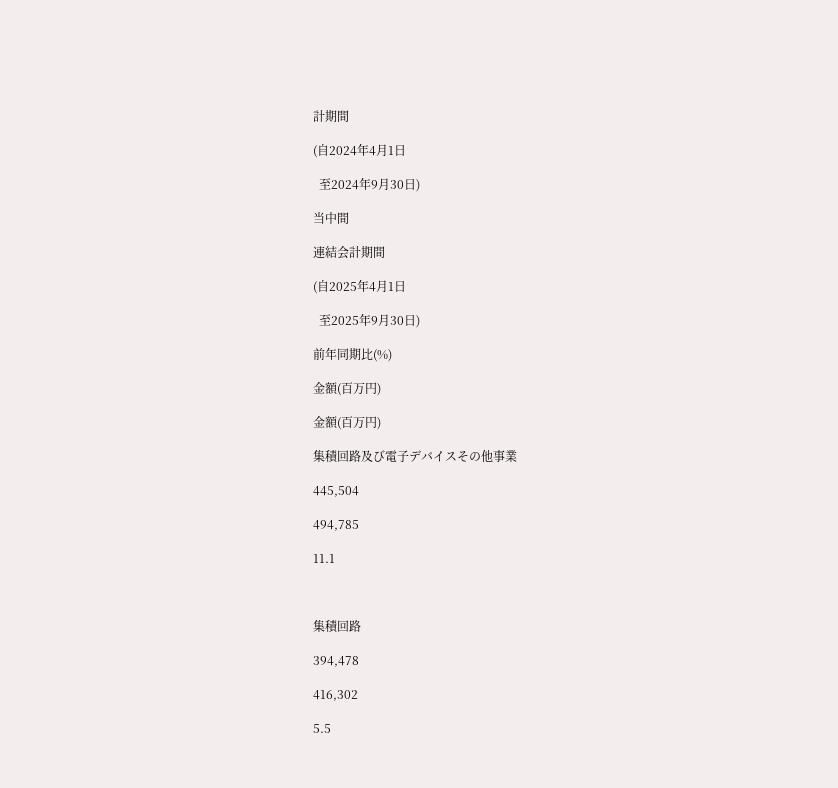計期間

(自2024年4月1日

  至2024年9月30日)

当中間

連結会計期間

(自2025年4月1日

  至2025年9月30日)

前年同期比(%)

金額(百万円)

金額(百万円)

集積回路及び電子デバイスその他事業

445,504

494,785

11.1



集積回路

394,478

416,302

5.5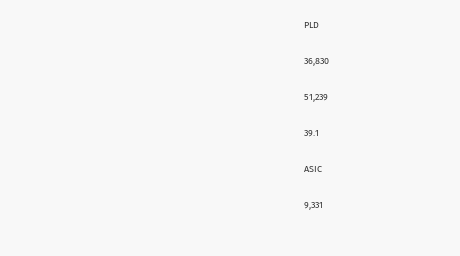PLD

36,830

51,239

39.1

ASIC

9,331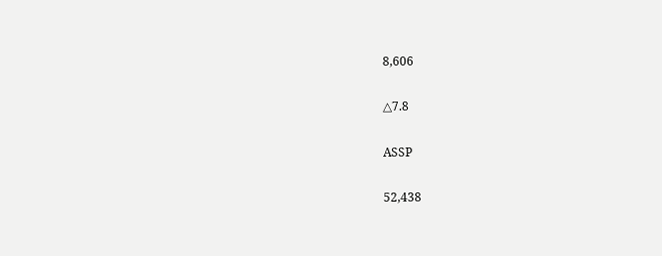8,606

△7.8

ASSP

52,438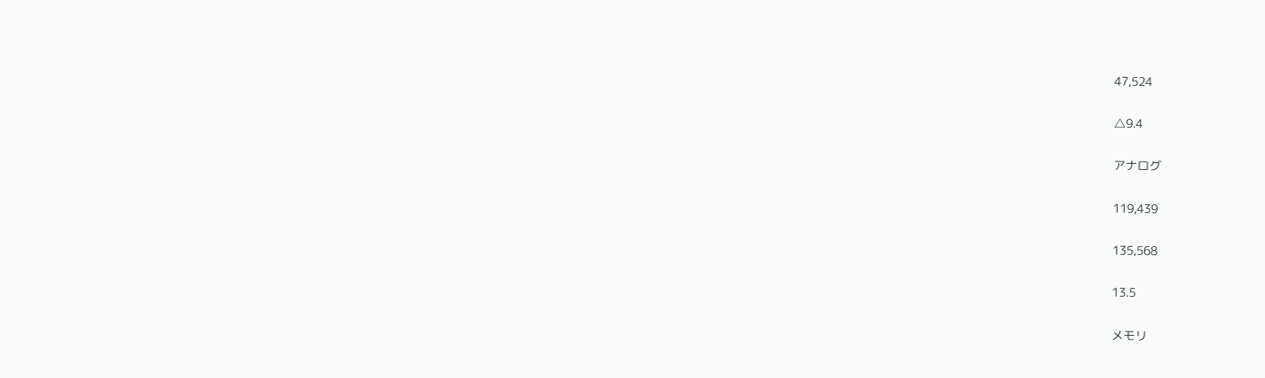47,524

△9.4

アナログ

119,439

135,568

13.5

メモリ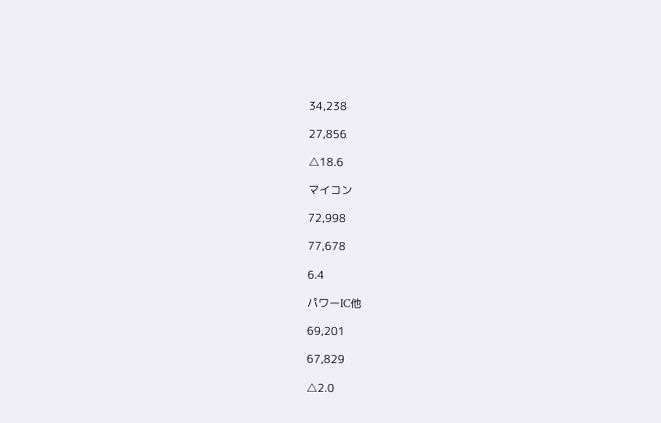34,238

27,856

△18.6

マイコン

72,998

77,678

6.4

パワーIC他

69,201

67,829

△2.0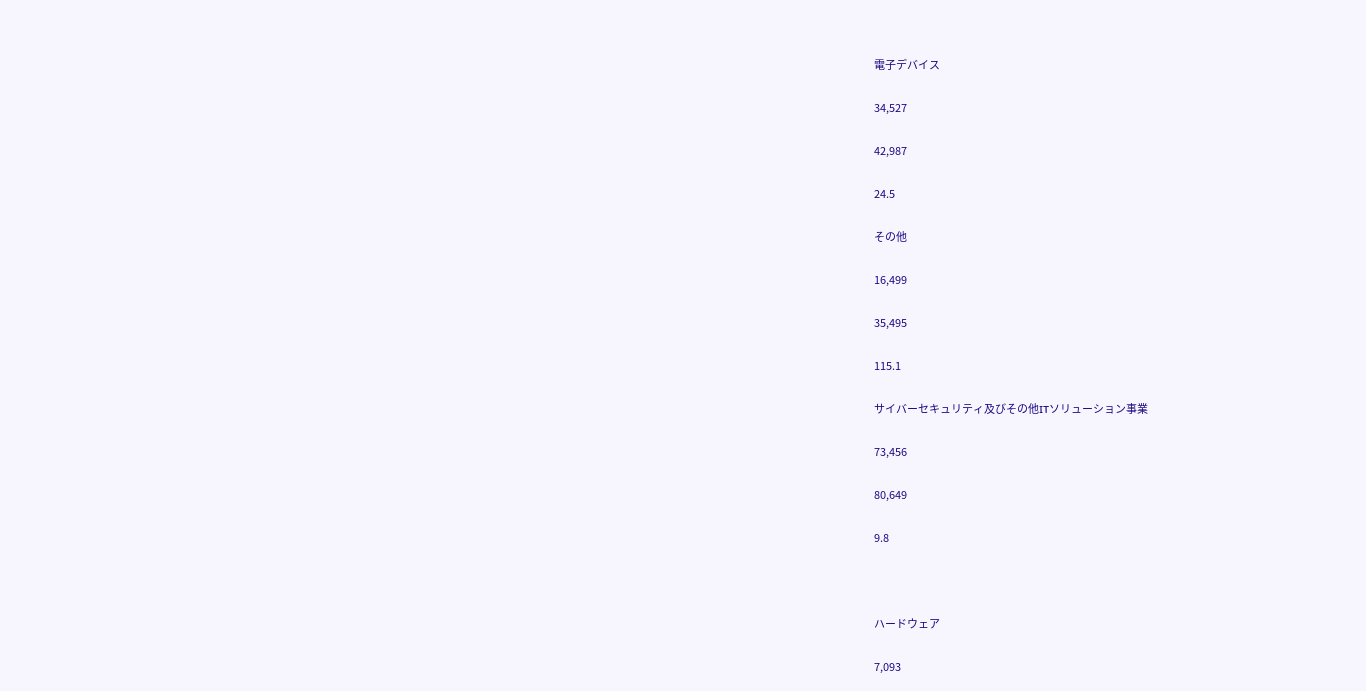電子デバイス

34,527

42,987

24.5

その他

16,499

35,495

115.1

サイバーセキュリティ及びその他ITソリューション事業

73,456

80,649

9.8



ハードウェア

7,093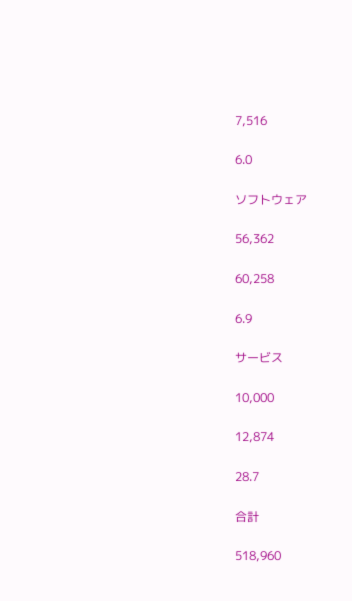7,516

6.0

ソフトウェア

56,362

60,258

6.9

サービス

10,000

12,874

28.7

合計

518,960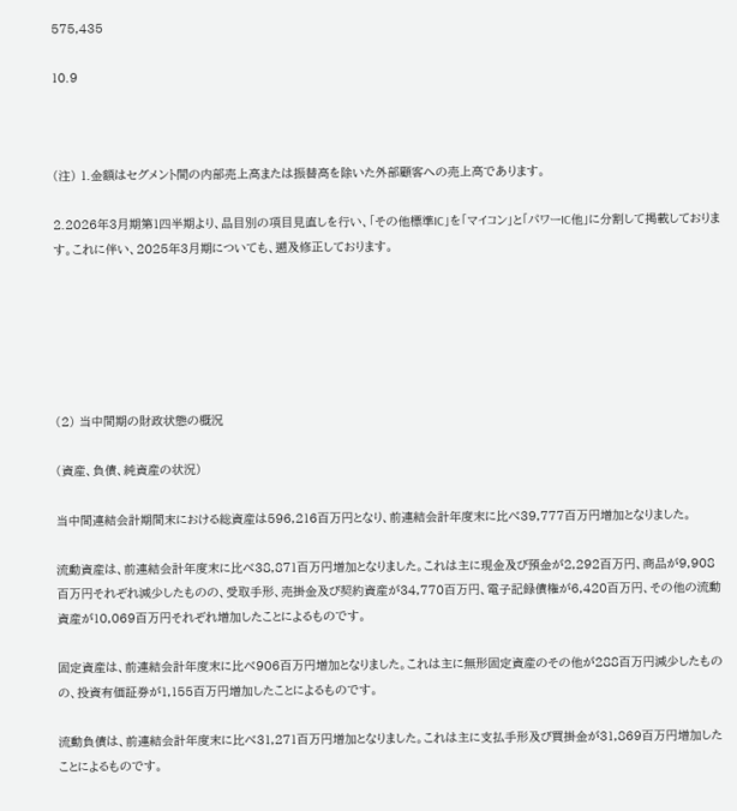575,435

10.9



(注) 1.金額はセグメント間の内部売上高または振替高を除いた外部顧客への売上高であります。

2.2026年3月期第1四半期より、品目別の項目見直しを行い、「その他標準IC」を「マイコン」と「パワーIC他」に分割して掲載しております。これに伴い、2025年3月期についても、遡及修正しております。






(2) 当中間期の財政状態の概況

(資産、負債、純資産の状況)

当中間連結会計期間末における総資産は596,216百万円となり、前連結会計年度末に比べ39,777百万円増加となりました。

流動資産は、前連結会計年度末に比べ38,871百万円増加となりました。これは主に現金及び預金が2,292百万円、商品が9,908百万円それぞれ減少したものの、受取手形、売掛金及び契約資産が34,770百万円、電子記録債権が6,420百万円、その他の流動資産が10,069百万円それぞれ増加したことによるものです。

固定資産は、前連結会計年度末に比べ906百万円増加となりました。これは主に無形固定資産のその他が288百万円減少したものの、投資有価証券が1,155百万円増加したことによるものです。

流動負債は、前連結会計年度末に比べ31,271百万円増加となりました。これは主に支払手形及び買掛金が31,869百万円増加したことによるものです。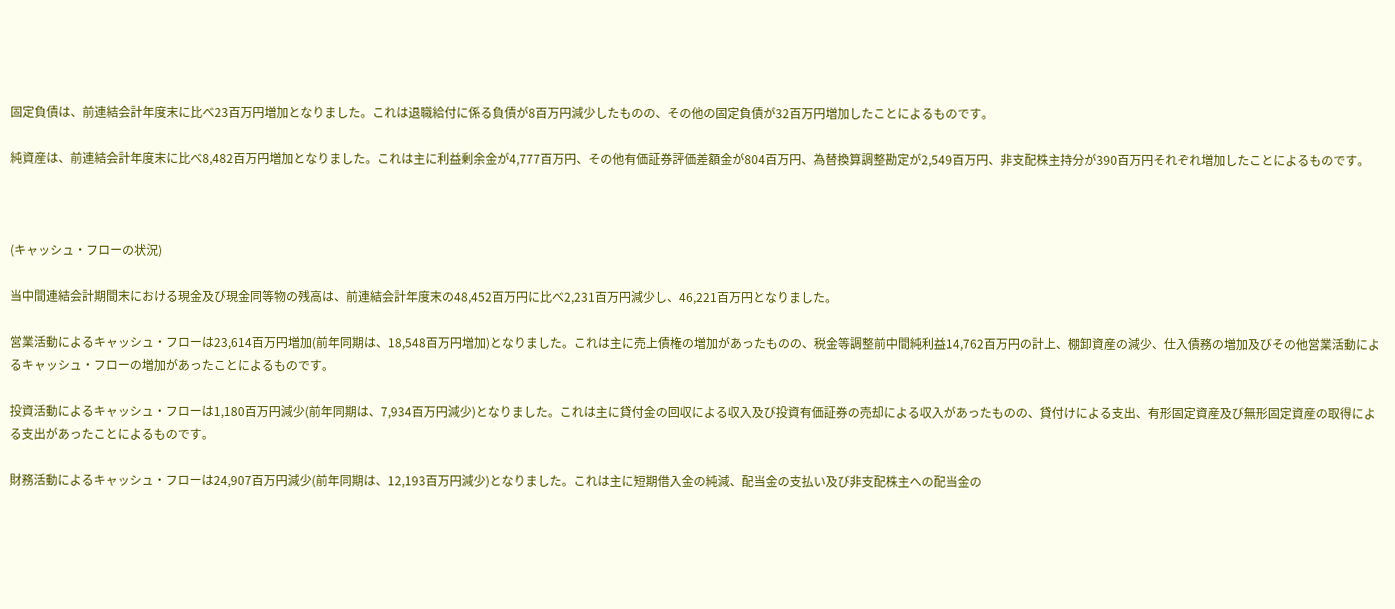固定負債は、前連結会計年度末に比べ23百万円増加となりました。これは退職給付に係る負債が8百万円減少したものの、その他の固定負債が32百万円増加したことによるものです。

純資産は、前連結会計年度末に比べ8,482百万円増加となりました。これは主に利益剰余金が4,777百万円、その他有価証券評価差額金が804百万円、為替換算調整勘定が2,549百万円、非支配株主持分が390百万円それぞれ増加したことによるものです。



(キャッシュ・フローの状況)

当中間連結会計期間末における現金及び現金同等物の残高は、前連結会計年度末の48,452百万円に比べ2,231百万円減少し、46,221百万円となりました。

営業活動によるキャッシュ・フローは23,614百万円増加(前年同期は、18,548百万円増加)となりました。これは主に売上債権の増加があったものの、税金等調整前中間純利益14,762百万円の計上、棚卸資産の減少、仕入債務の増加及びその他営業活動によるキャッシュ・フローの増加があったことによるものです。

投資活動によるキャッシュ・フローは1,180百万円減少(前年同期は、7,934百万円減少)となりました。これは主に貸付金の回収による収入及び投資有価証券の売却による収入があったものの、貸付けによる支出、有形固定資産及び無形固定資産の取得による支出があったことによるものです。

財務活動によるキャッシュ・フローは24,907百万円減少(前年同期は、12,193百万円減少)となりました。これは主に短期借入金の純減、配当金の支払い及び非支配株主への配当金の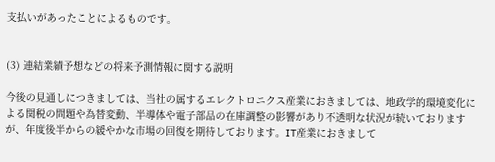支払いがあったことによるものです。


(3) 連結業績予想などの将来予測情報に関する説明

今後の見通しにつきましては、当社の属するエレクトロニクス産業におきましては、地政学的環境変化による関税の問題や為替変動、半導体や電子部品の在庫調整の影響があり不透明な状況が続いておりますが、年度後半からの緩やかな市場の回復を期待しております。IT産業におきまして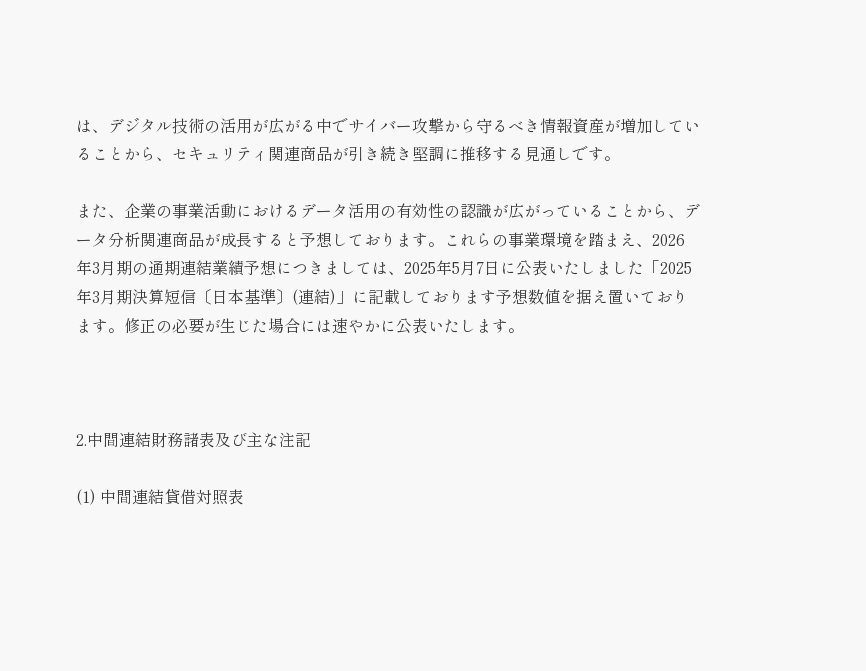は、デジタル技術の活用が広がる中でサイバー攻撃から守るべき情報資産が増加していることから、セキュリティ関連商品が引き続き堅調に推移する見通しです。

また、企業の事業活動におけるデータ活用の有効性の認識が広がっていることから、データ分析関連商品が成長すると予想しております。これらの事業環境を踏まえ、2026年3月期の通期連結業績予想につきましては、2025年5月7日に公表いたしました「2025年3月期決算短信〔日本基準〕(連結)」に記載しております予想数値を据え置いております。修正の必要が生じた場合には速やかに公表いたします。



2.中間連結財務諸表及び主な注記

(1) 中間連結貸借対照表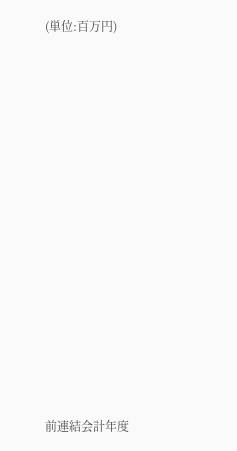(単位:百万円)





















前連結会計年度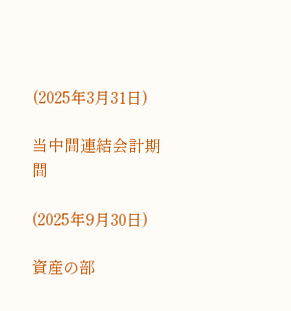(2025年3月31日)

当中間連結会計期間

(2025年9月30日)

資産の部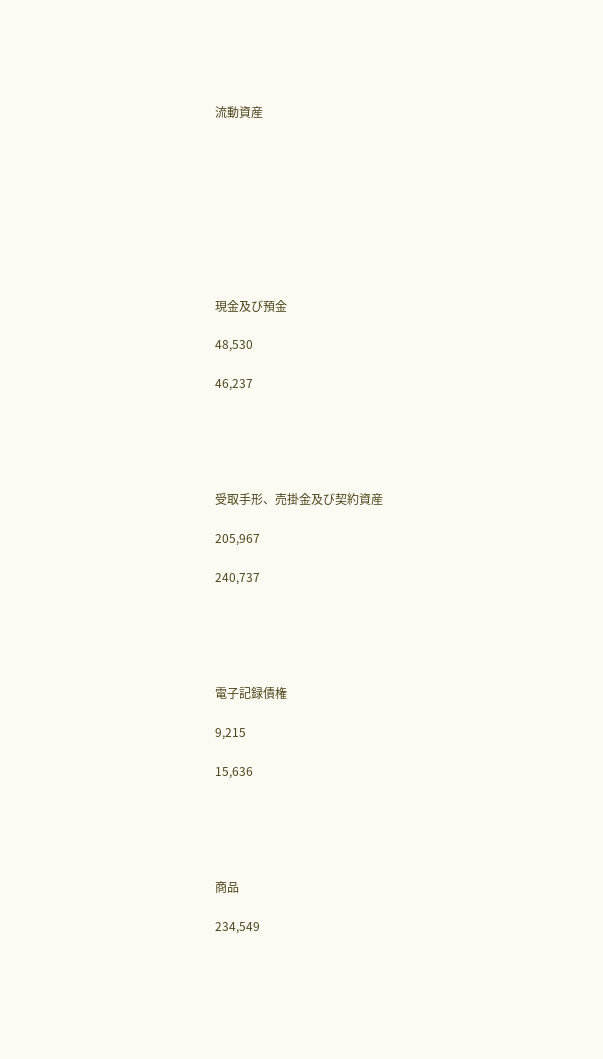流動資産









現金及び預金

48,530

46,237





受取手形、売掛金及び契約資産

205,967

240,737





電子記録債権

9,215

15,636





商品

234,549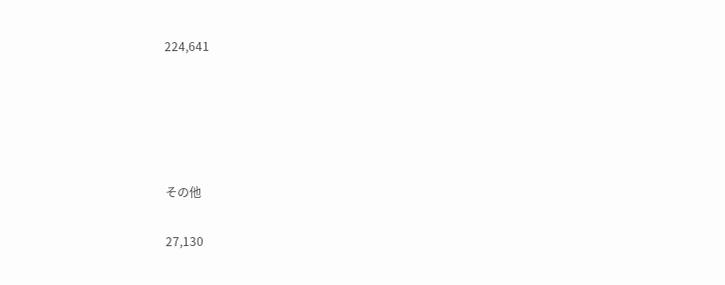224,641





その他

27,130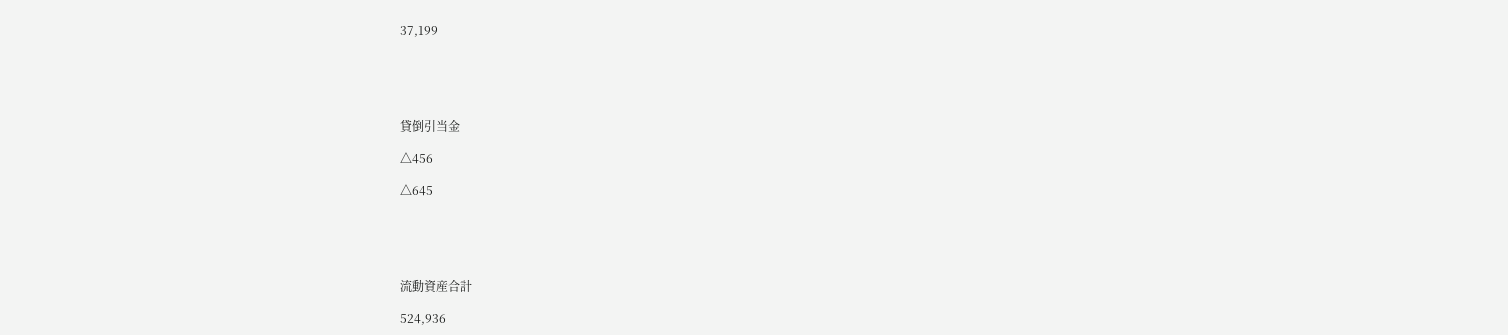37,199





貸倒引当金

△456

△645





流動資産合計

524,936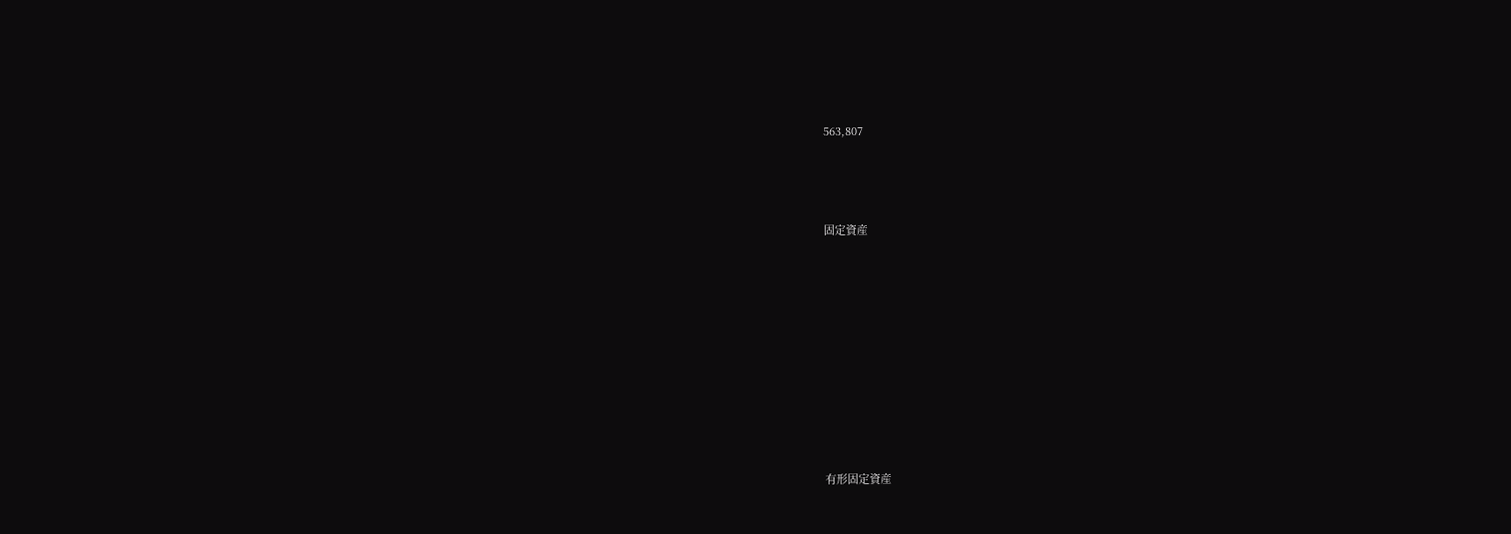563,807



固定資産









有形固定資産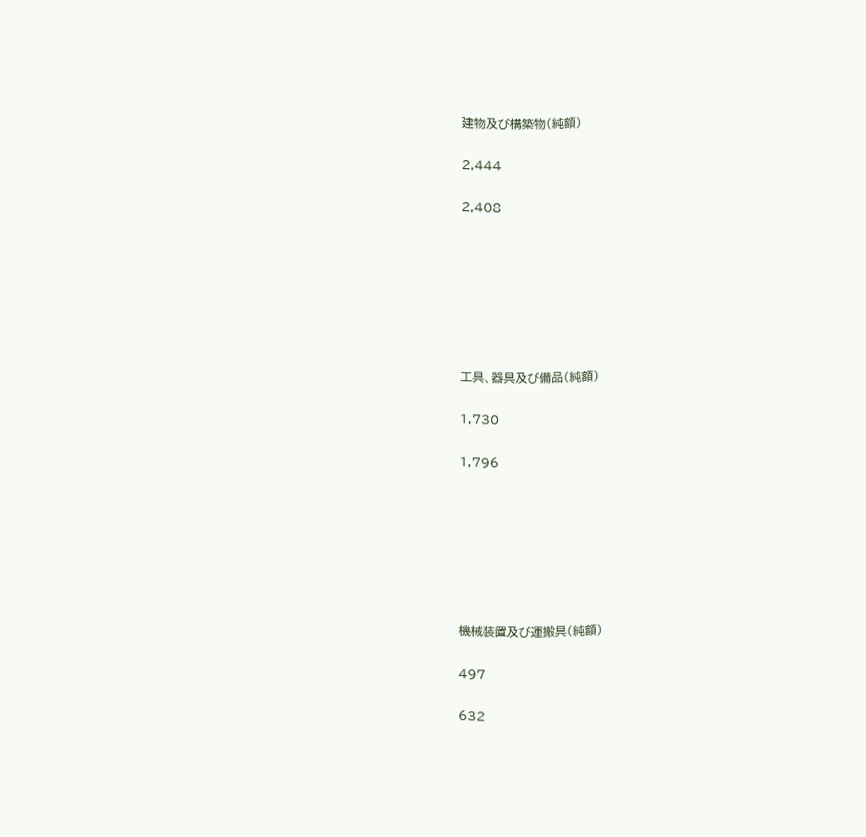建物及び構築物(純額)

2,444

2,408







工具、器具及び備品(純額)

1,730

1,796







機械装置及び運搬具(純額)

497

632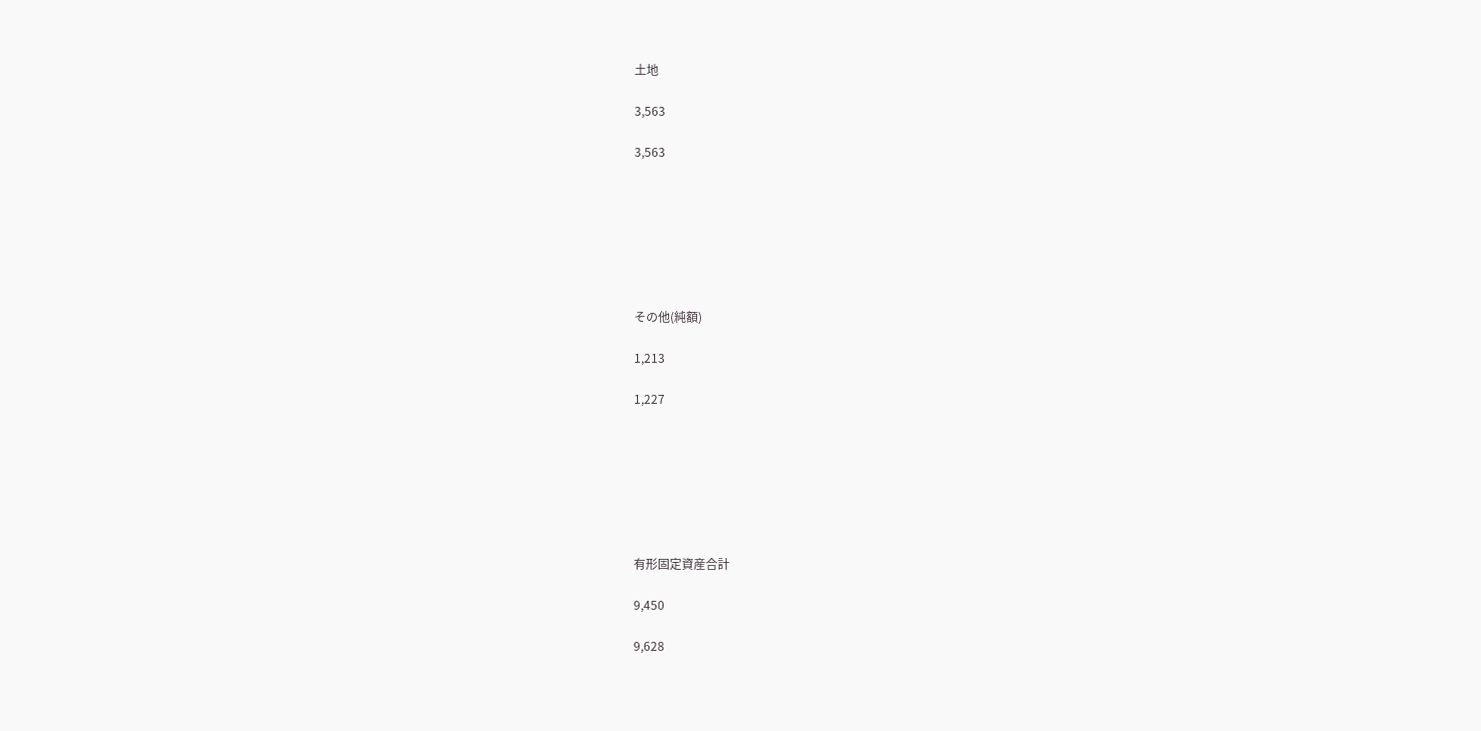土地

3,563

3,563







その他(純額)

1,213

1,227







有形固定資産合計

9,450

9,628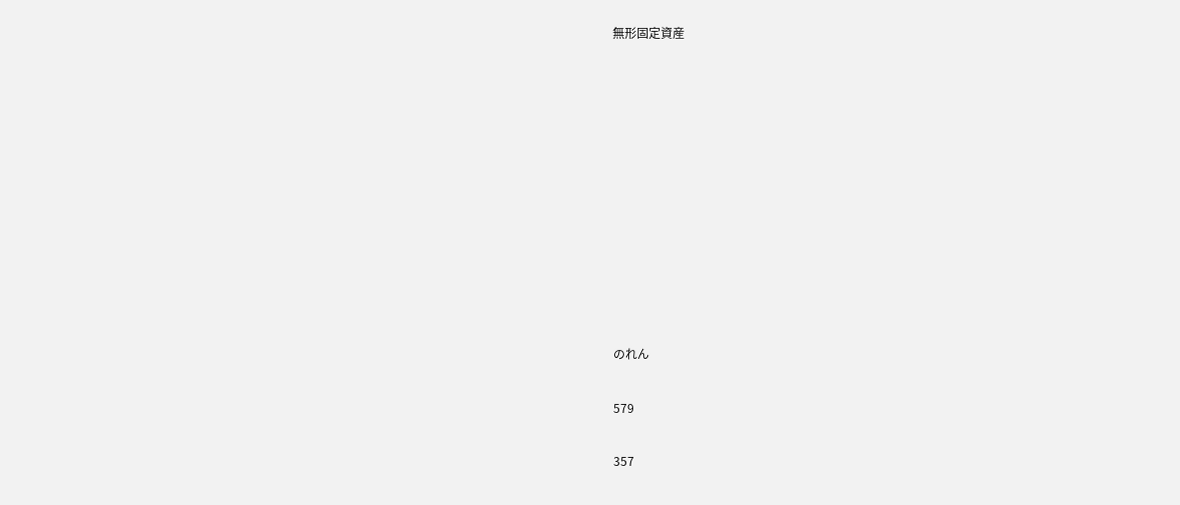無形固定資産











のれん

579

357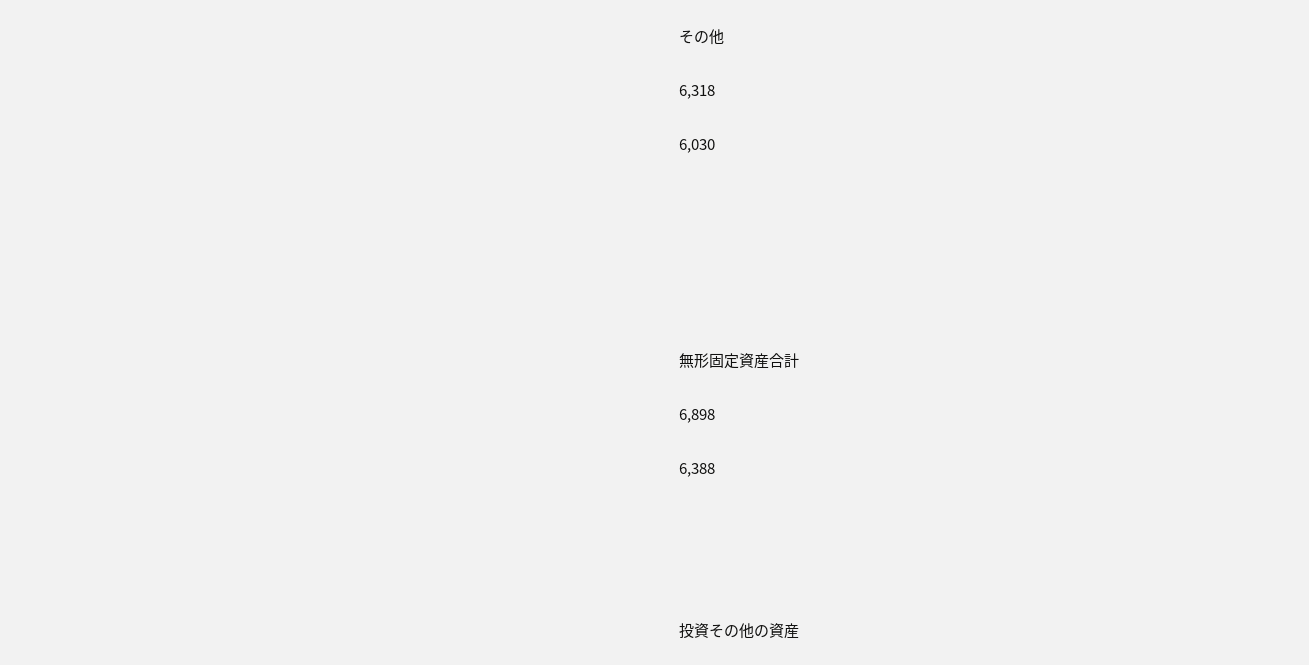その他

6,318

6,030







無形固定資産合計

6,898

6,388





投資その他の資産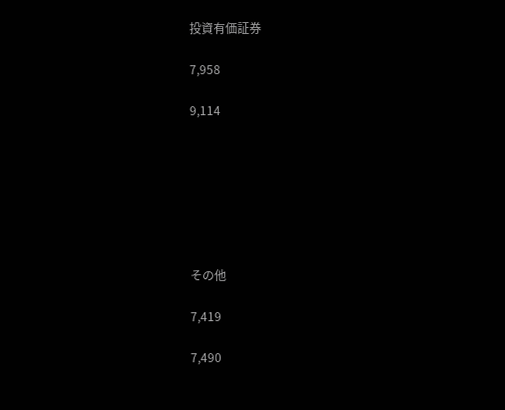投資有価証券

7,958

9,114







その他

7,419

7,490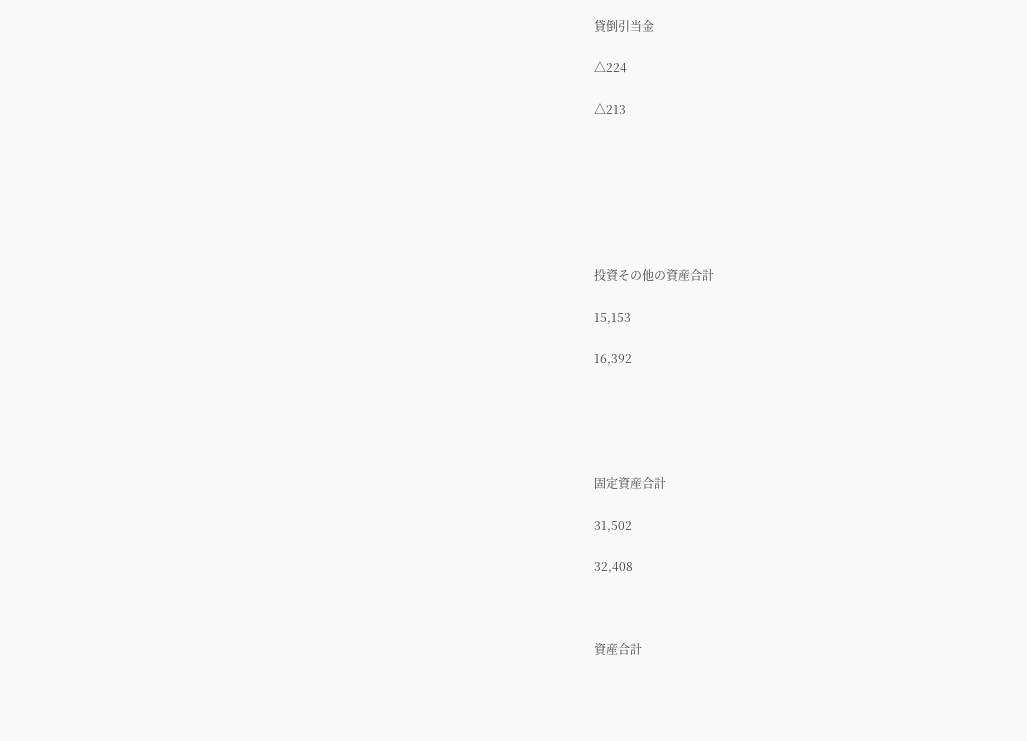貸倒引当金

△224

△213







投資その他の資産合計

15,153

16,392





固定資産合計

31,502

32,408



資産合計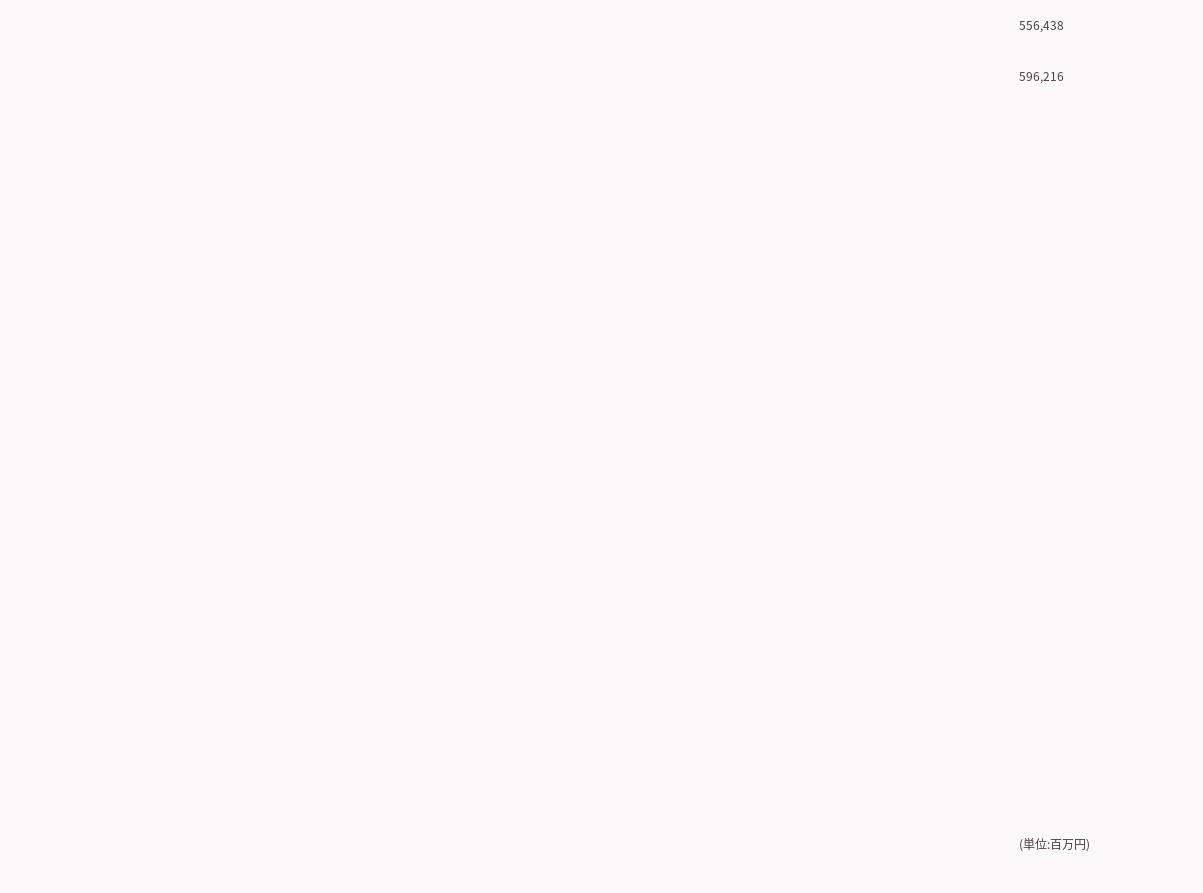556,438

596,216





























(単位:百万円)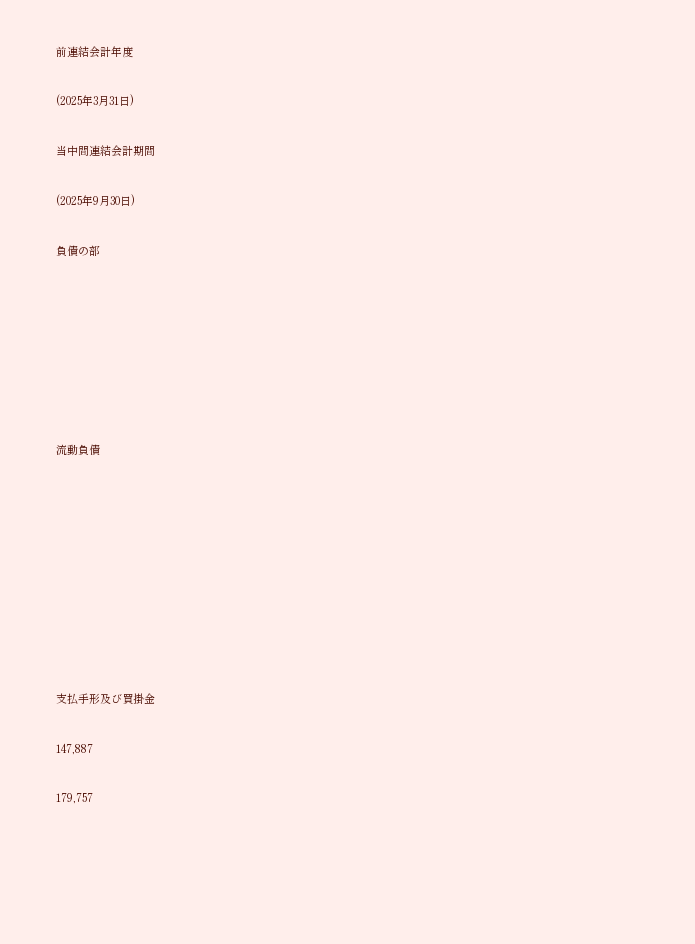前連結会計年度

(2025年3月31日)

当中間連結会計期間

(2025年9月30日)

負債の部







流動負債









支払手形及び買掛金

147,887

179,757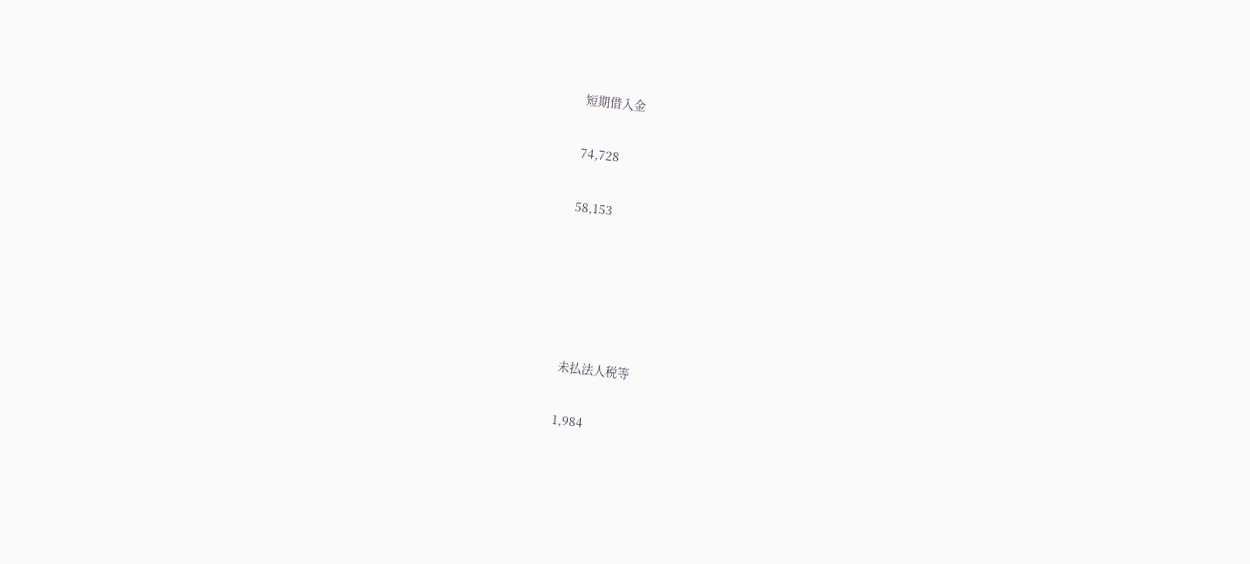短期借入金

74,728

58,153





未払法人税等

1,984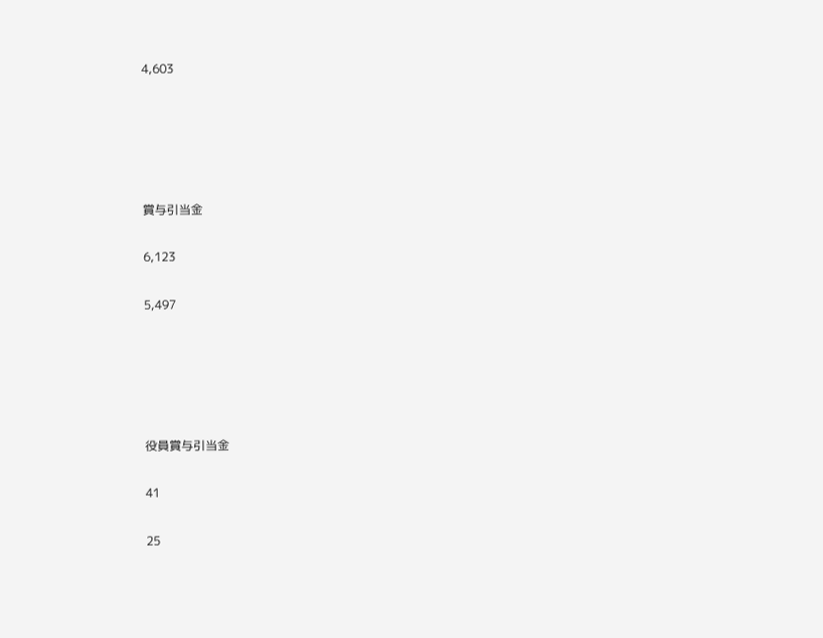4,603





賞与引当金

6,123

5,497





役員賞与引当金

41

25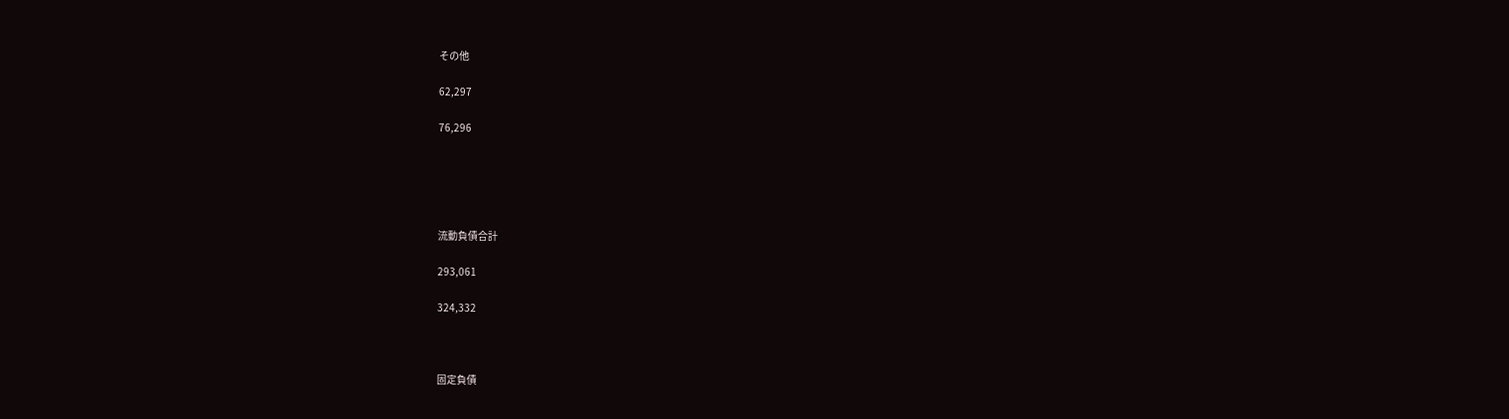その他

62,297

76,296





流動負債合計

293,061

324,332



固定負債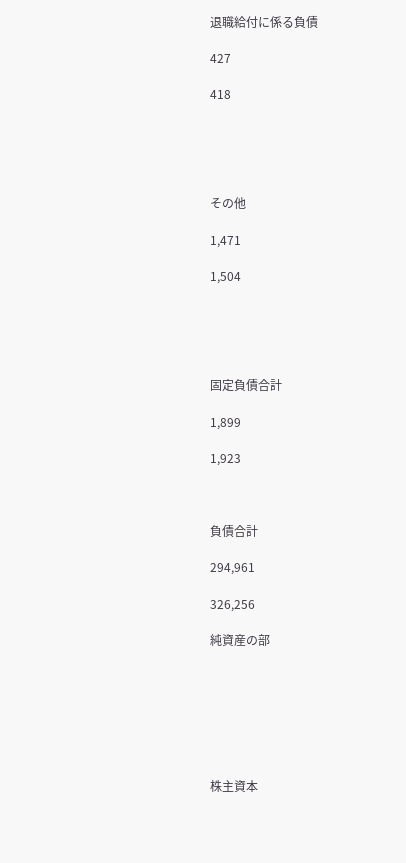退職給付に係る負債

427

418





その他

1,471

1,504





固定負債合計

1,899

1,923



負債合計

294,961

326,256

純資産の部







株主資本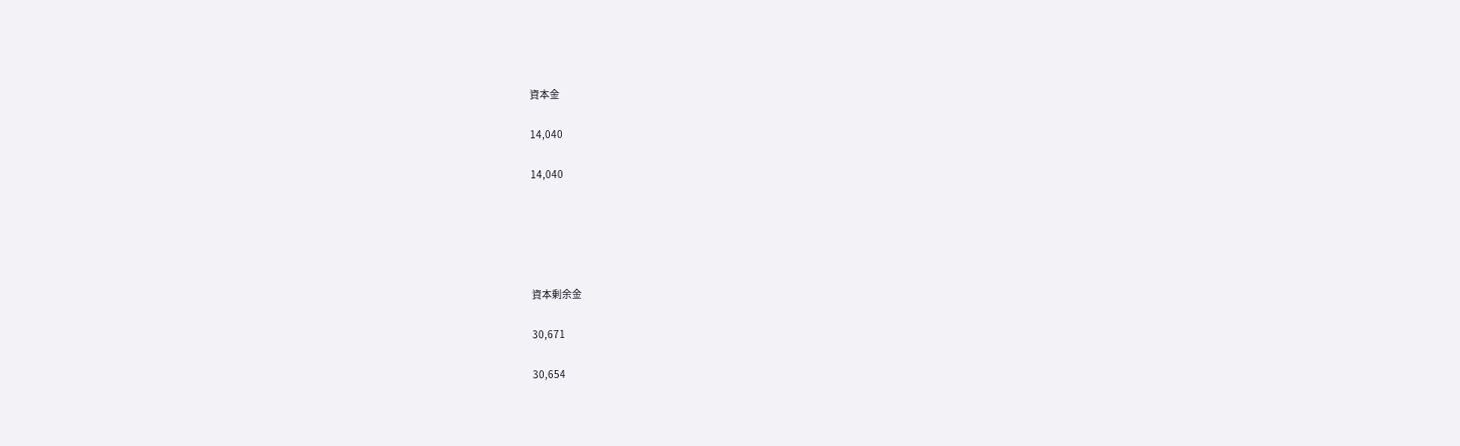資本金

14,040

14,040





資本剰余金

30,671

30,654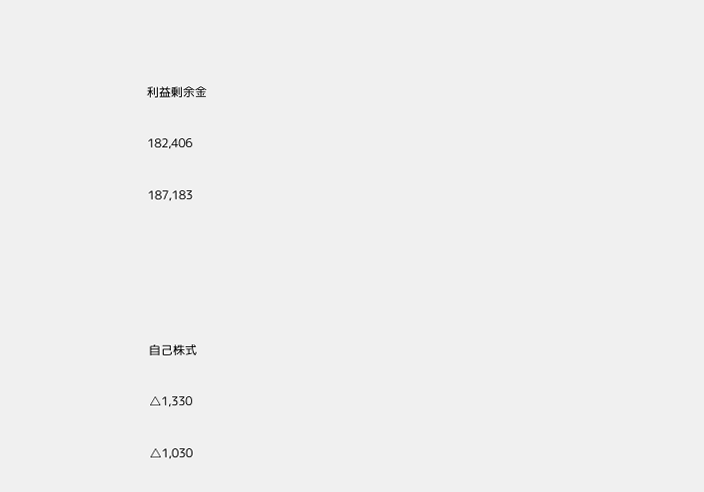利益剰余金

182,406

187,183





自己株式

△1,330

△1,030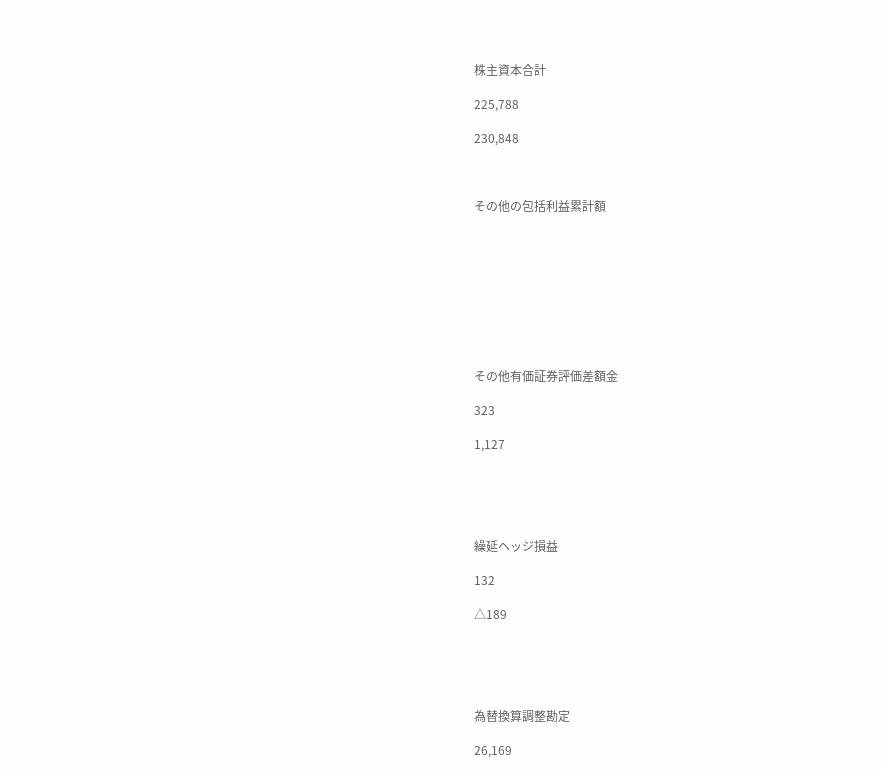株主資本合計

225,788

230,848



その他の包括利益累計額









その他有価証券評価差額金

323

1,127





繰延ヘッジ損益

132

△189





為替換算調整勘定

26,169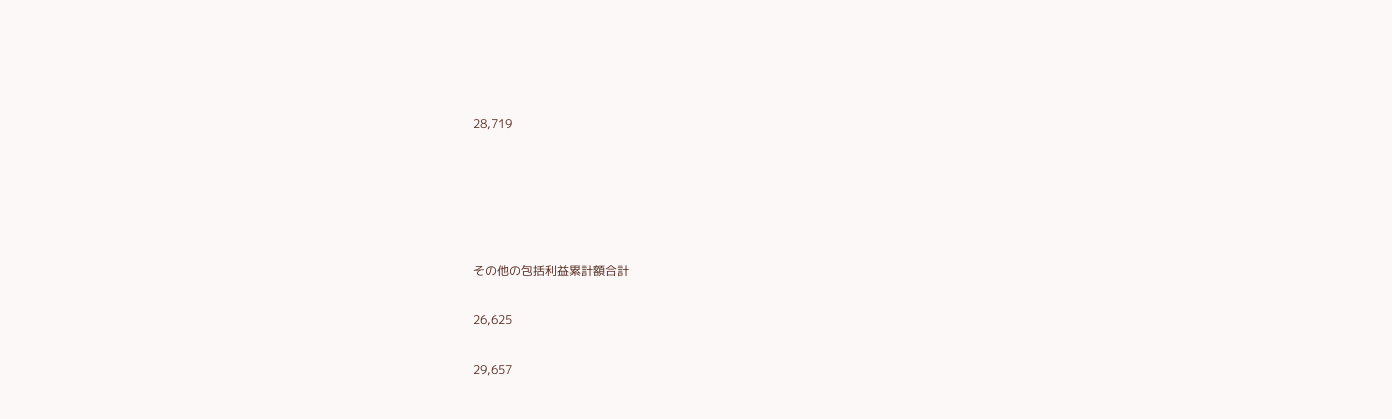28,719





その他の包括利益累計額合計

26,625

29,657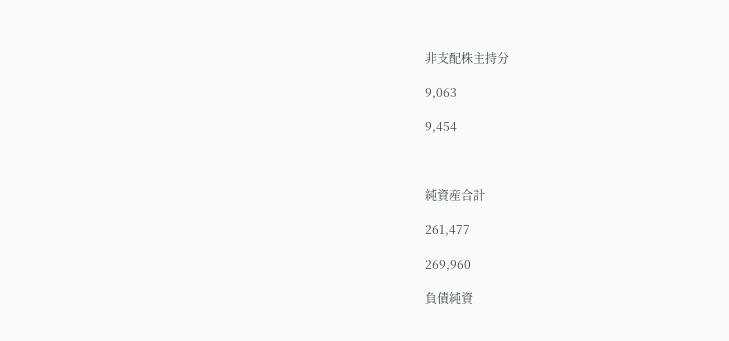非支配株主持分

9,063

9,454



純資産合計

261,477

269,960

負債純資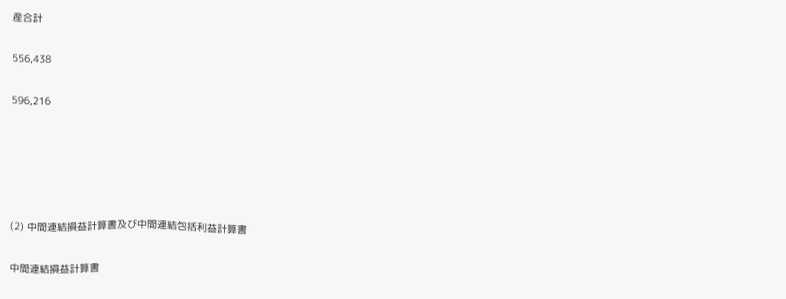産合計

556,438

596,216





(2) 中間連結損益計算書及び中間連結包括利益計算書

中間連結損益計算書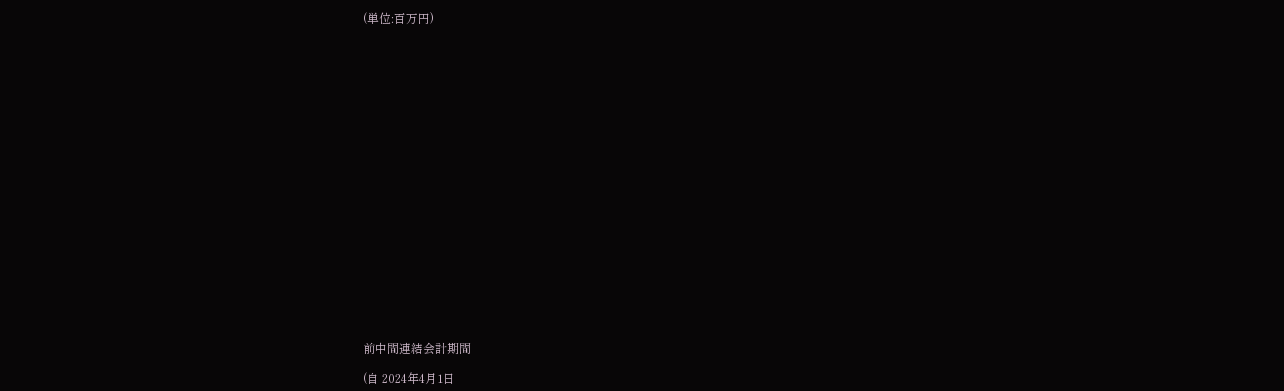(単位:百万円)





















前中間連結会計期間

(自 2024年4月1日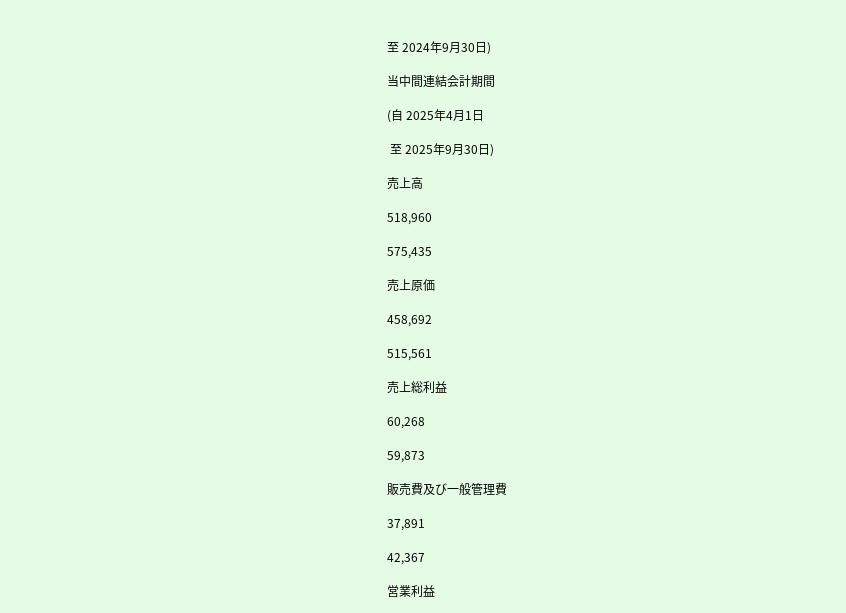至 2024年9月30日)

当中間連結会計期間

(自 2025年4月1日

 至 2025年9月30日)

売上高

518,960

575,435

売上原価

458,692

515,561

売上総利益

60,268

59,873

販売費及び一般管理費

37,891

42,367

営業利益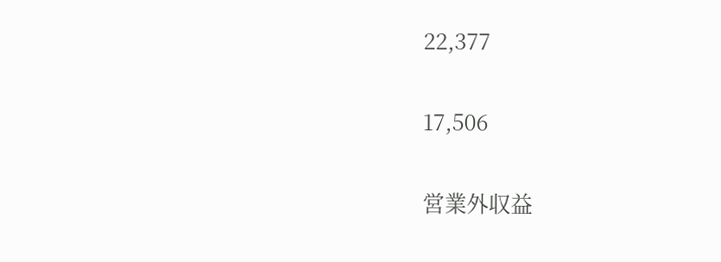22,377

17,506

営業外収益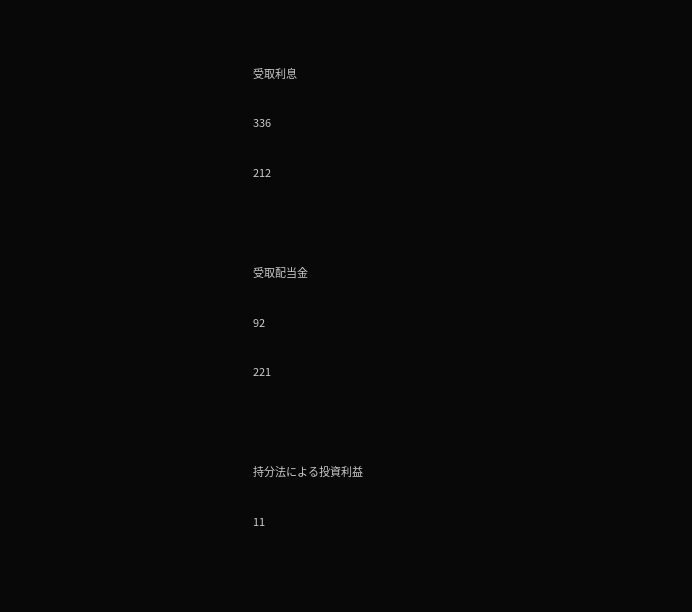受取利息

336

212



受取配当金

92

221



持分法による投資利益

11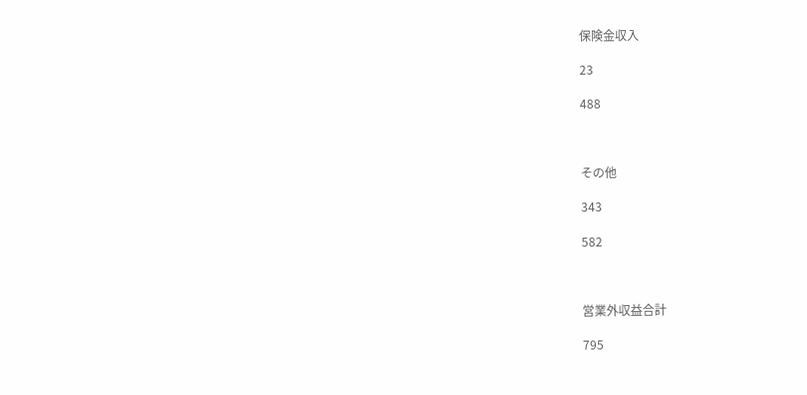保険金収入

23

488



その他

343

582



営業外収益合計

795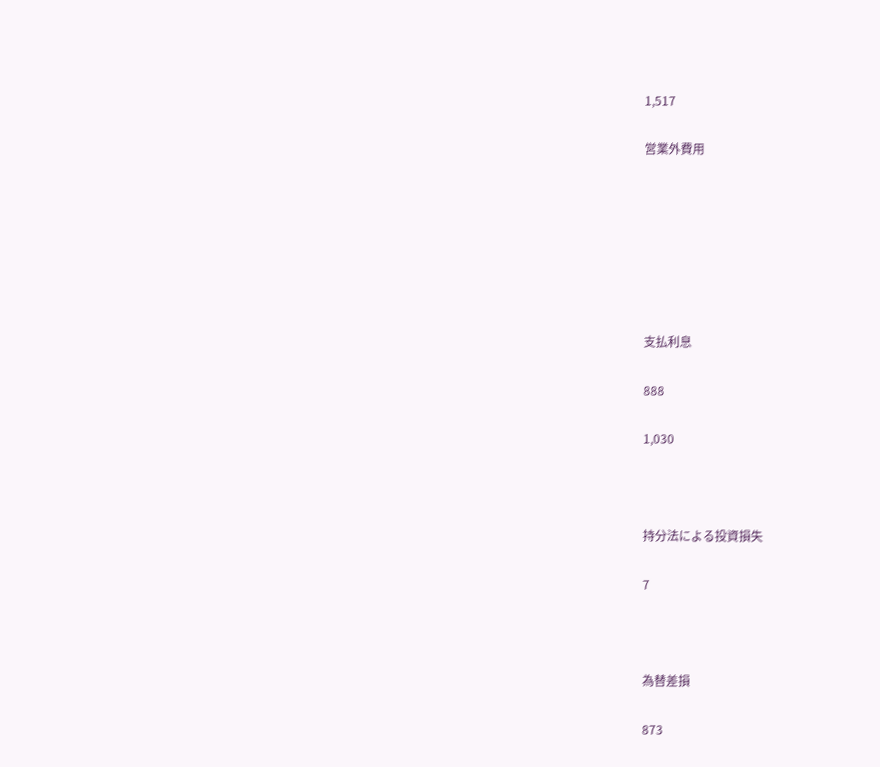1,517

営業外費用







支払利息

888

1,030



持分法による投資損失

7



為替差損

873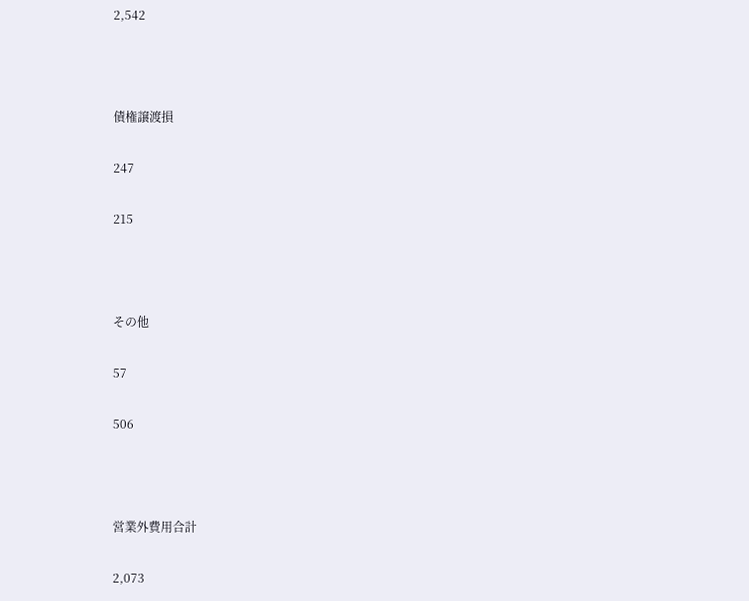2,542



債権譲渡損

247

215



その他

57

506



営業外費用合計

2,073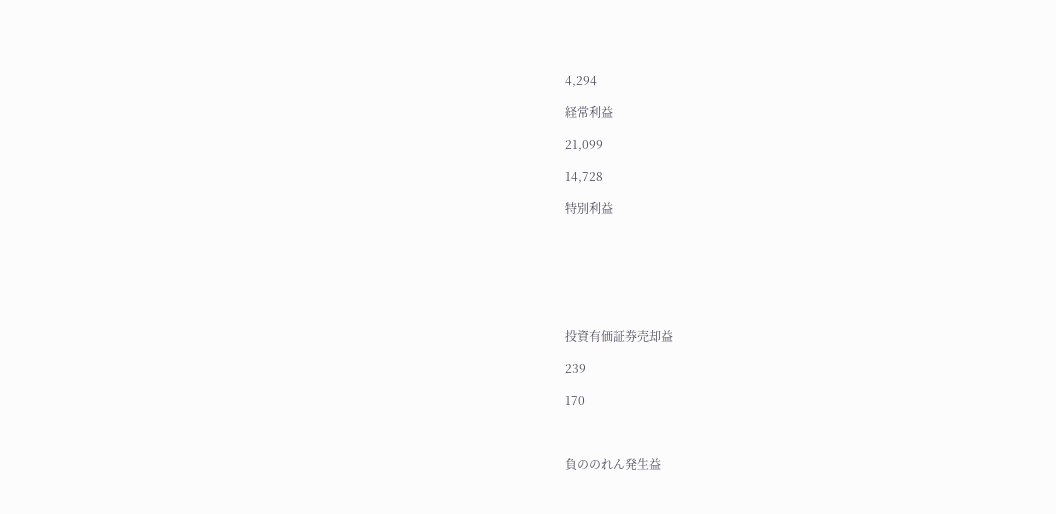4,294

経常利益

21,099

14,728

特別利益







投資有価証券売却益

239

170



負ののれん発生益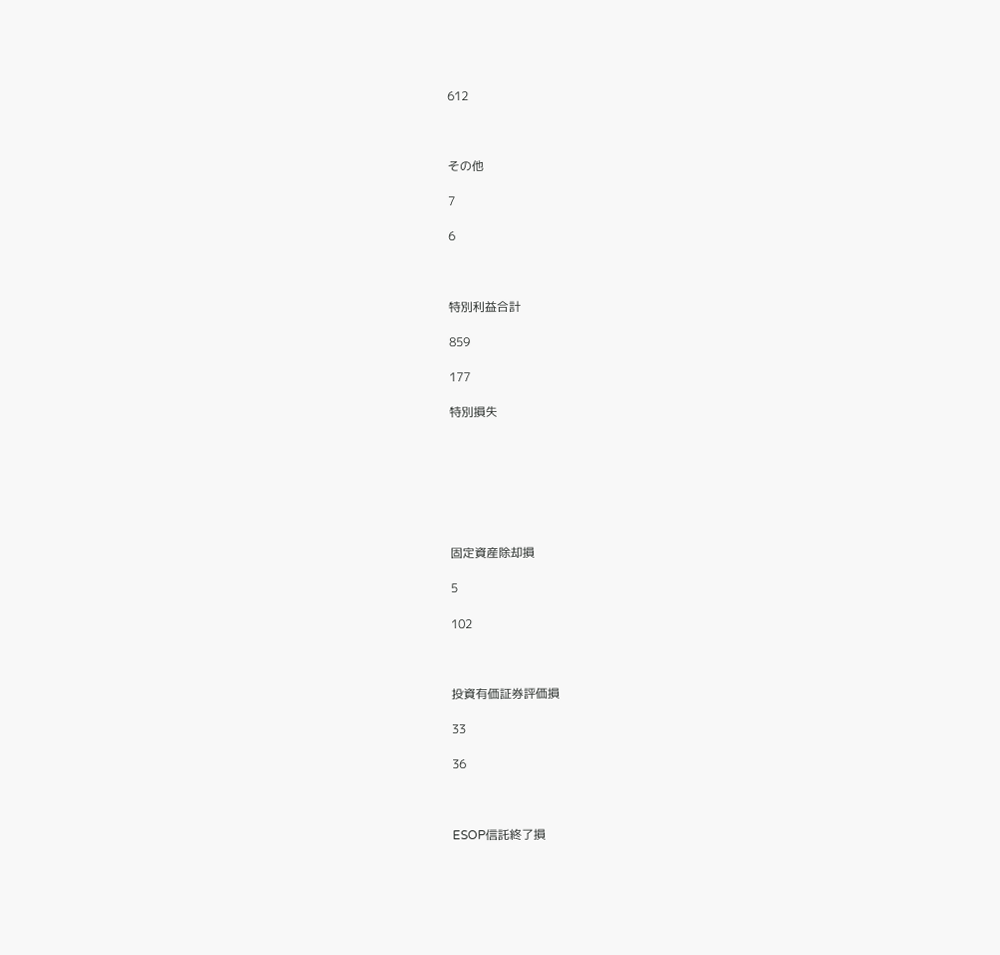612



その他

7

6



特別利益合計

859

177

特別損失







固定資産除却損

5

102



投資有価証券評価損

33

36



ESOP信託終了損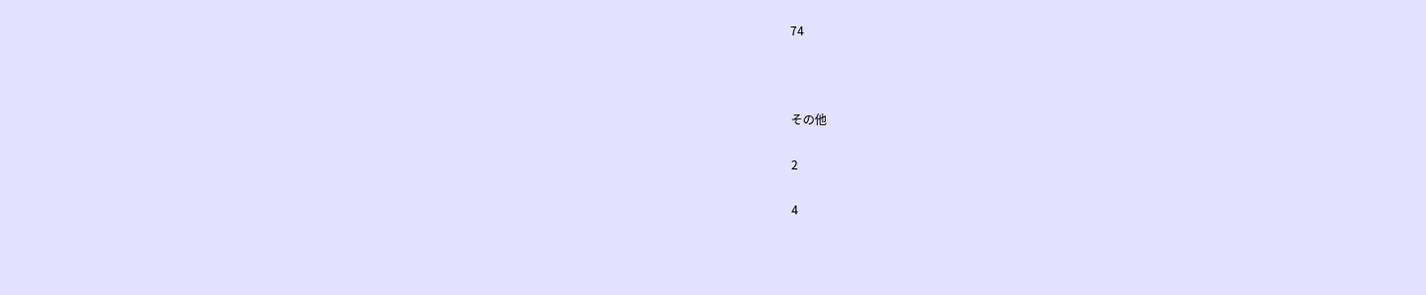74



その他

2

4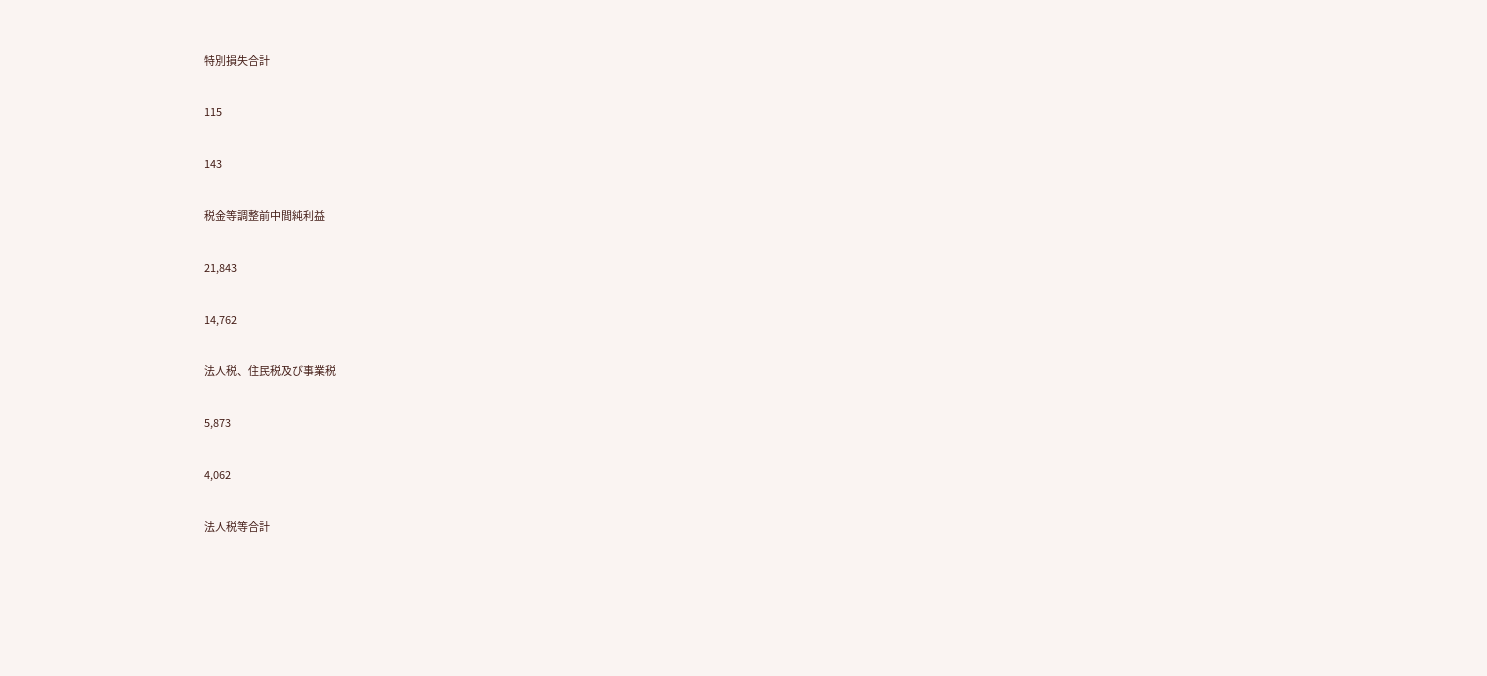特別損失合計

115

143

税金等調整前中間純利益

21,843

14,762

法人税、住民税及び事業税

5,873

4,062

法人税等合計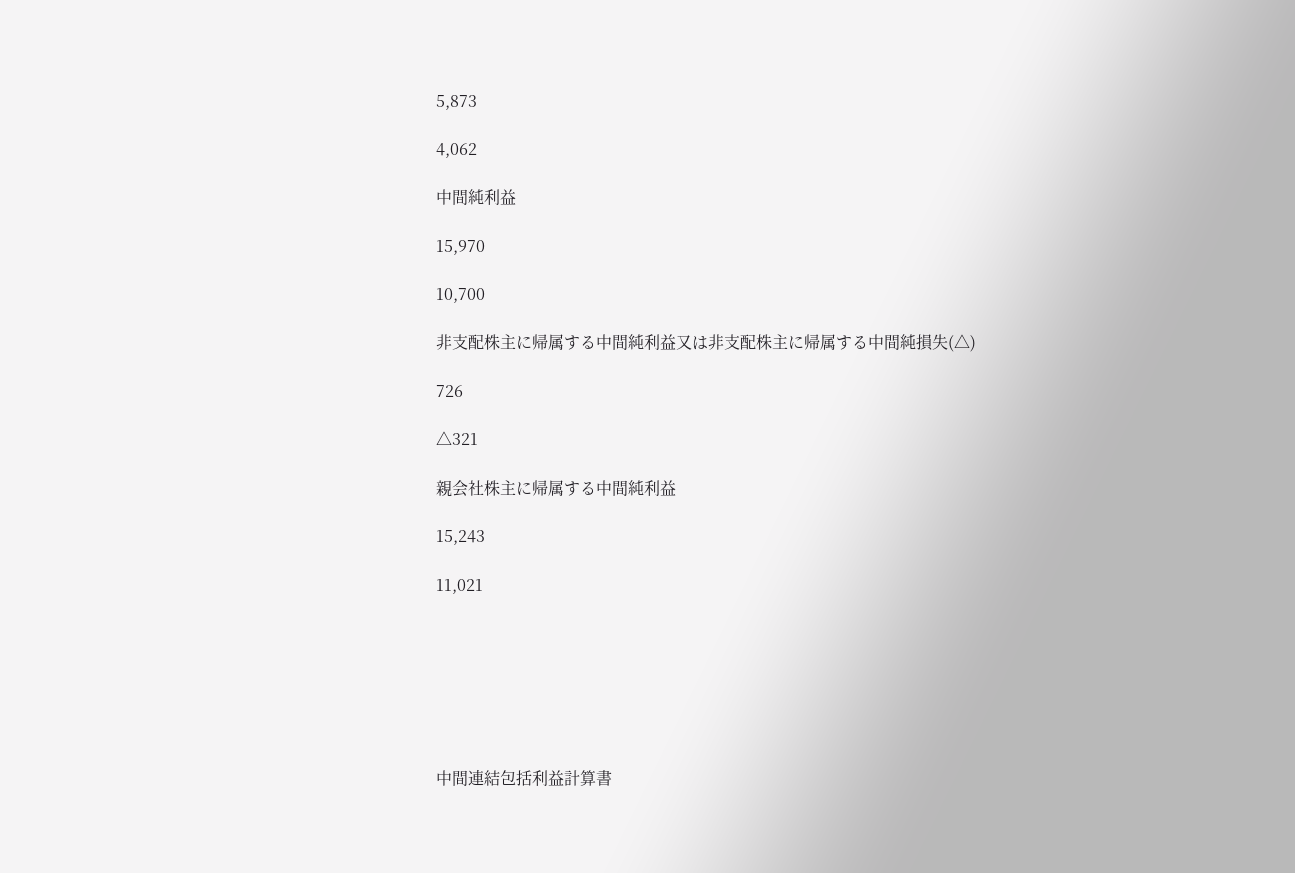5,873

4,062

中間純利益

15,970

10,700

非支配株主に帰属する中間純利益又は非支配株主に帰属する中間純損失(△)

726

△321

親会社株主に帰属する中間純利益

15,243

11,021







中間連結包括利益計算書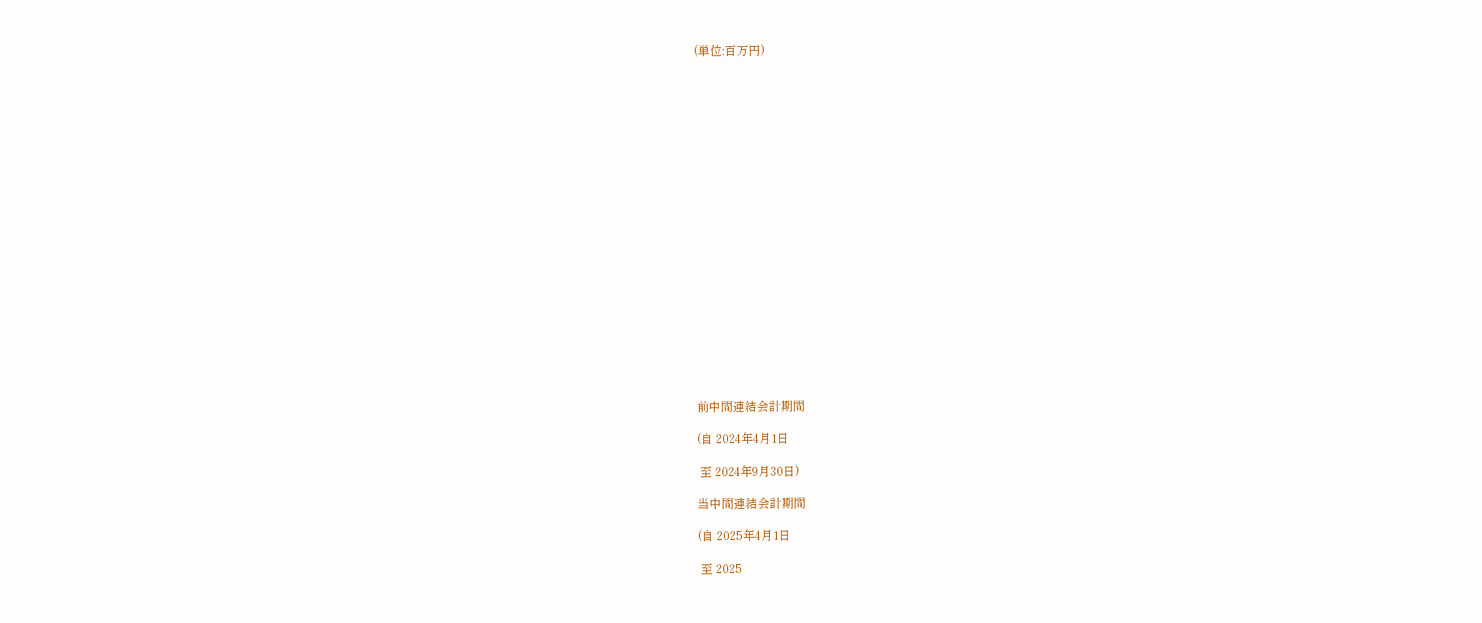(単位:百万円)





















前中間連結会計期間

(自 2024年4月1日

 至 2024年9月30日)

当中間連結会計期間

(自 2025年4月1日

 至 2025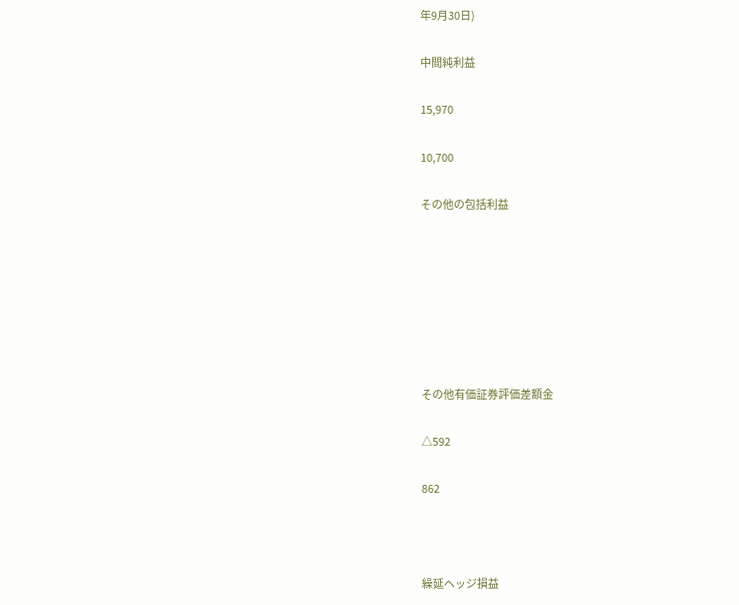年9月30日)

中間純利益

15,970

10,700

その他の包括利益







その他有価証券評価差額金

△592

862



繰延ヘッジ損益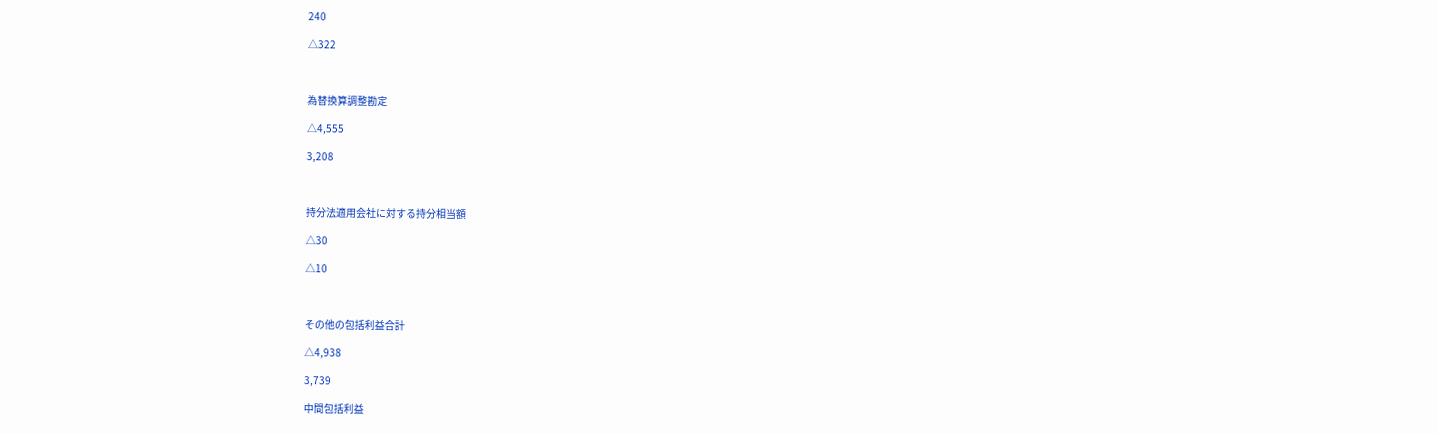240

△322



為替換算調整勘定

△4,555

3,208



持分法適用会社に対する持分相当額

△30

△10



その他の包括利益合計

△4,938

3,739

中間包括利益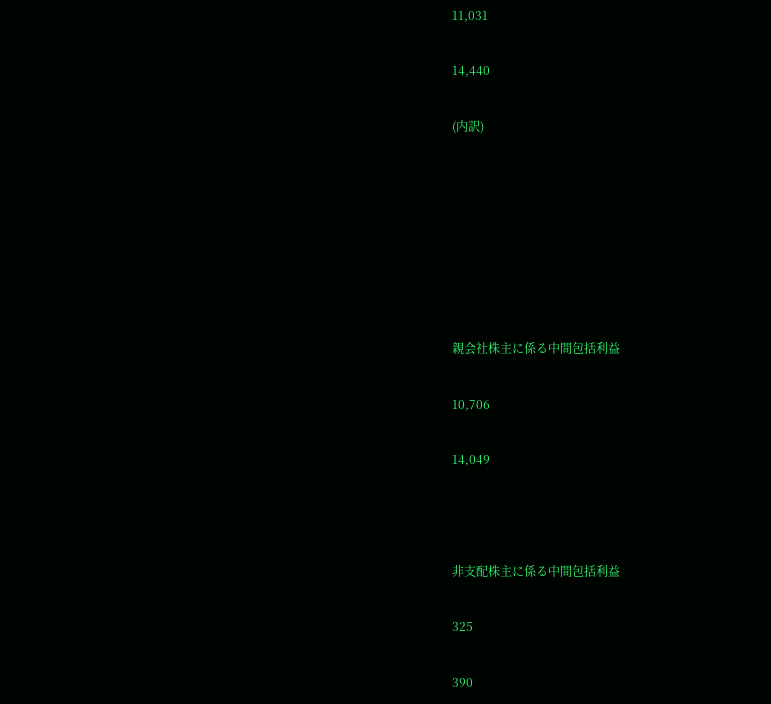11,031

14,440

(内訳)







親会社株主に係る中間包括利益

10,706

14,049



非支配株主に係る中間包括利益

325

390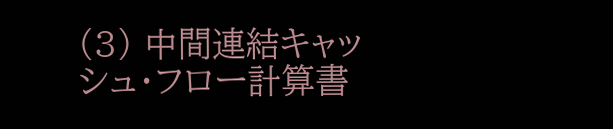(3) 中間連結キャッシュ・フロー計算書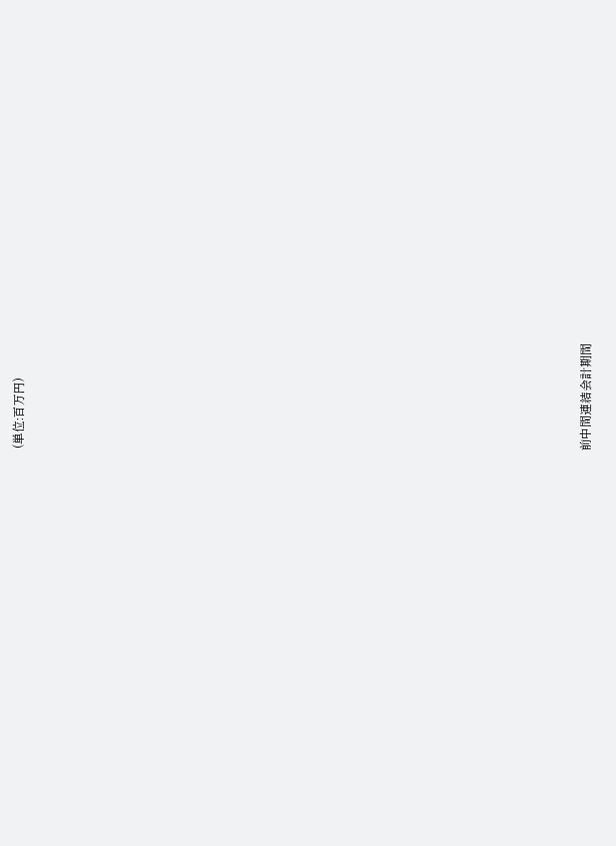(単位:百万円)





















前中間連結会計期間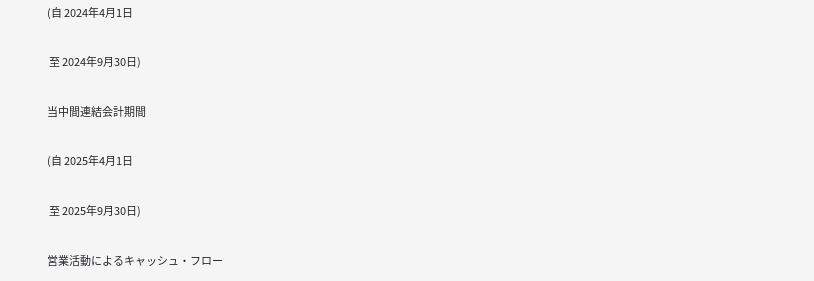(自 2024年4月1日

 至 2024年9月30日)

当中間連結会計期間

(自 2025年4月1日

 至 2025年9月30日)

営業活動によるキャッシュ・フロー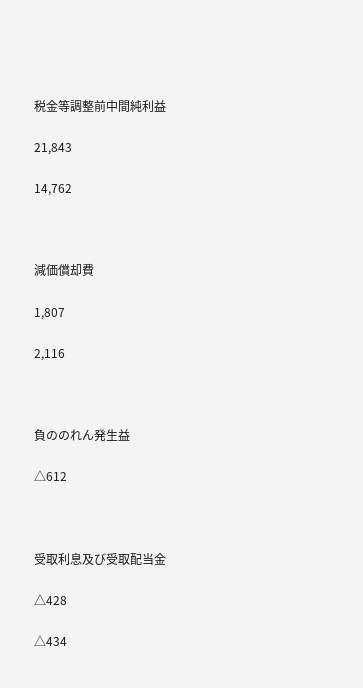税金等調整前中間純利益

21,843

14,762



減価償却費

1,807

2,116



負ののれん発生益

△612



受取利息及び受取配当金

△428

△434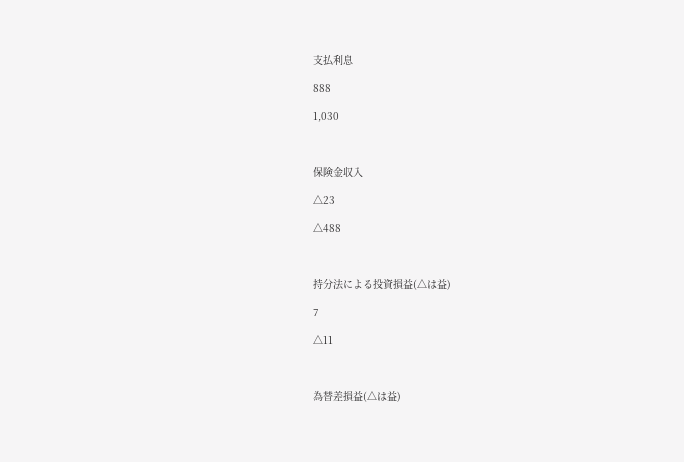支払利息

888

1,030



保険金収入

△23

△488



持分法による投資損益(△は益)

7

△11



為替差損益(△は益)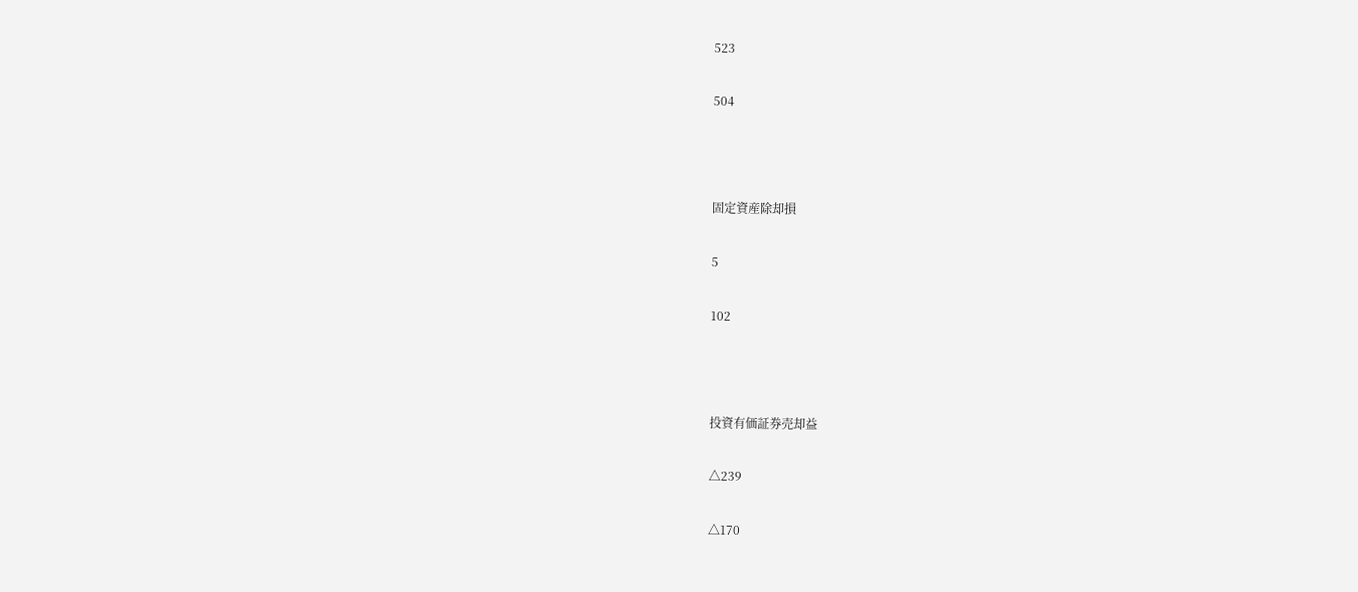523

504



固定資産除却損

5

102



投資有価証券売却益

△239

△170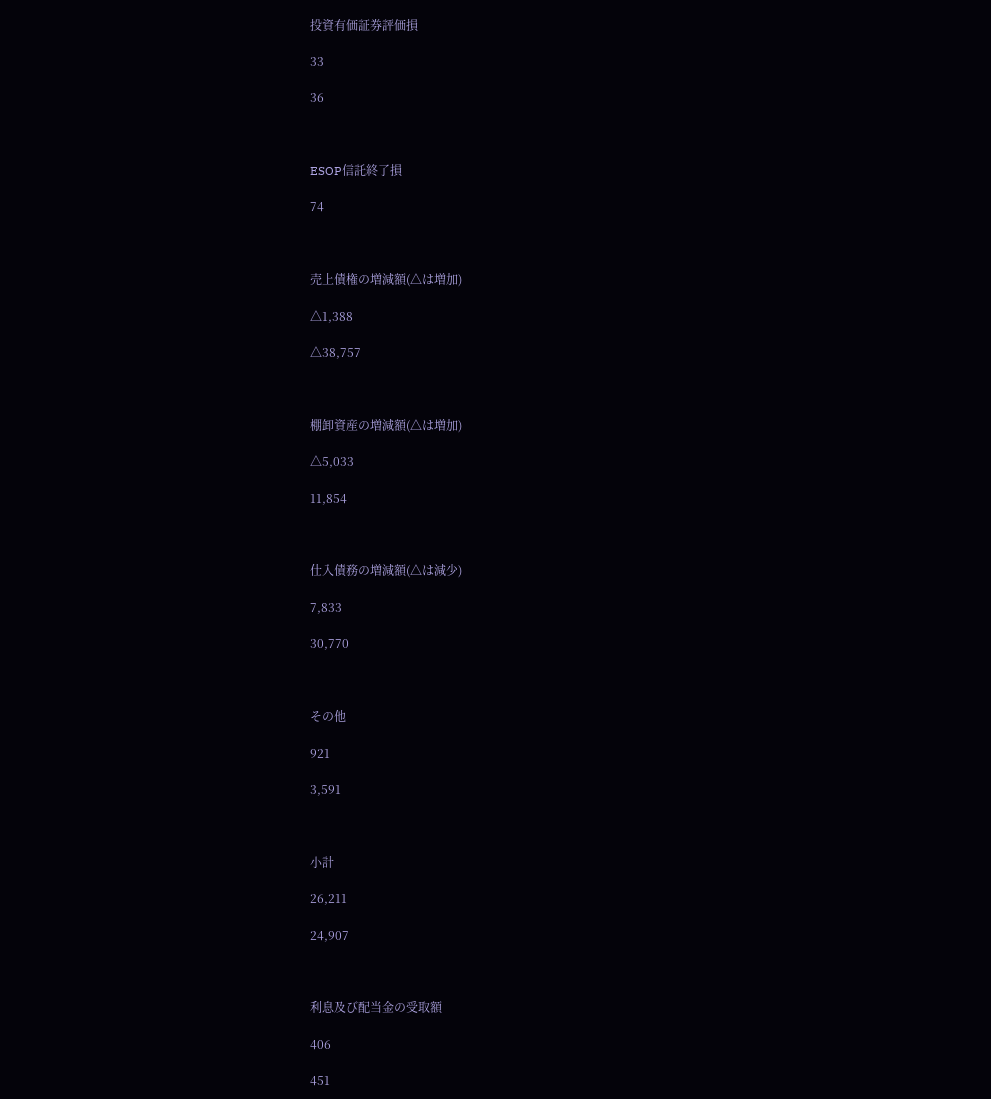投資有価証券評価損

33

36



ESOP信託終了損

74



売上債権の増減額(△は増加)

△1,388

△38,757



棚卸資産の増減額(△は増加)

△5,033

11,854



仕入債務の増減額(△は減少)

7,833

30,770



その他

921

3,591



小計

26,211

24,907



利息及び配当金の受取額

406

451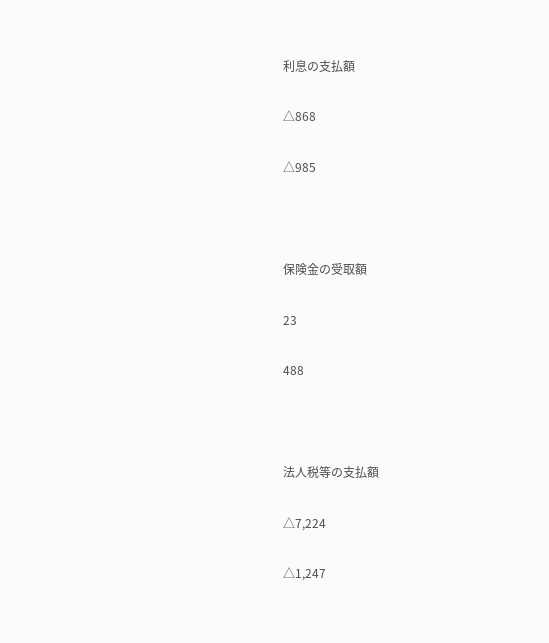利息の支払額

△868

△985



保険金の受取額

23

488



法人税等の支払額

△7,224

△1,247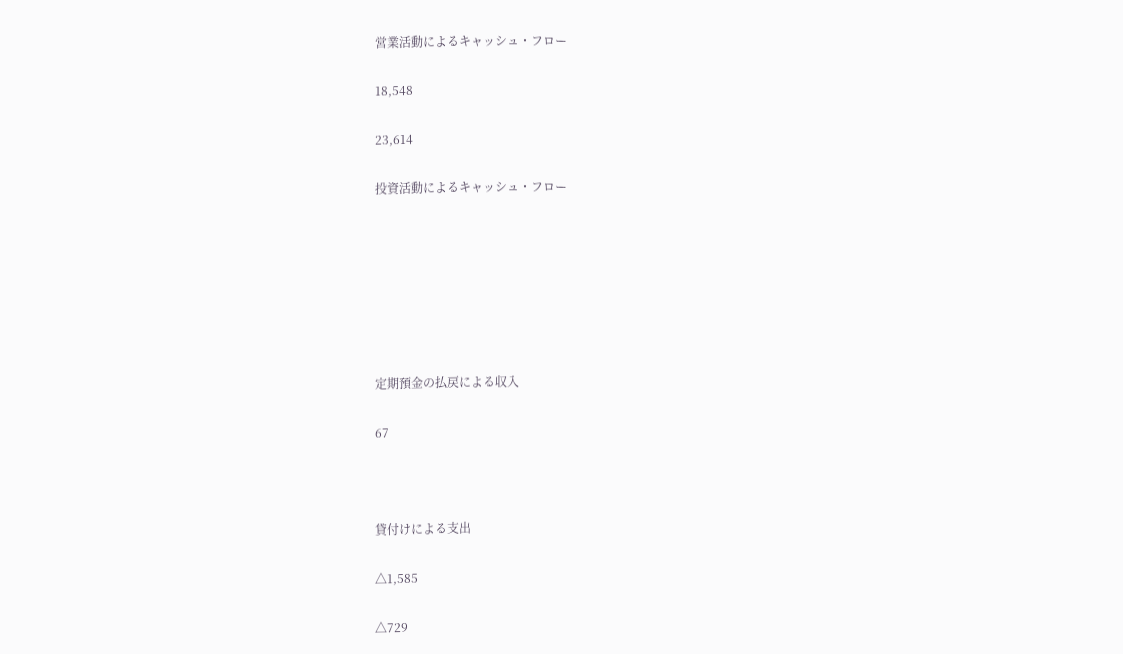営業活動によるキャッシュ・フロー

18,548

23,614

投資活動によるキャッシュ・フロー







定期預金の払戻による収入

67



貸付けによる支出

△1,585

△729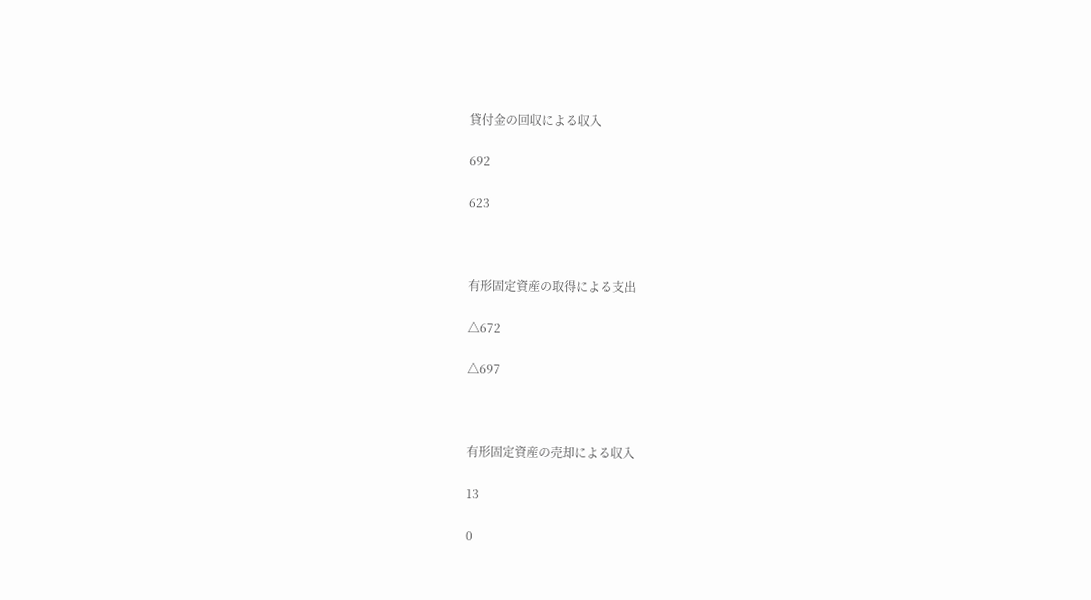貸付金の回収による収入

692

623



有形固定資産の取得による支出

△672

△697



有形固定資産の売却による収入

13

0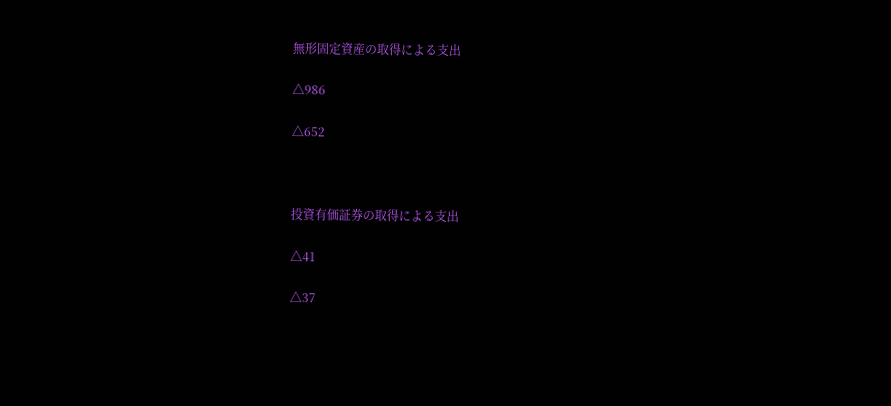無形固定資産の取得による支出

△986

△652



投資有価証券の取得による支出

△41

△37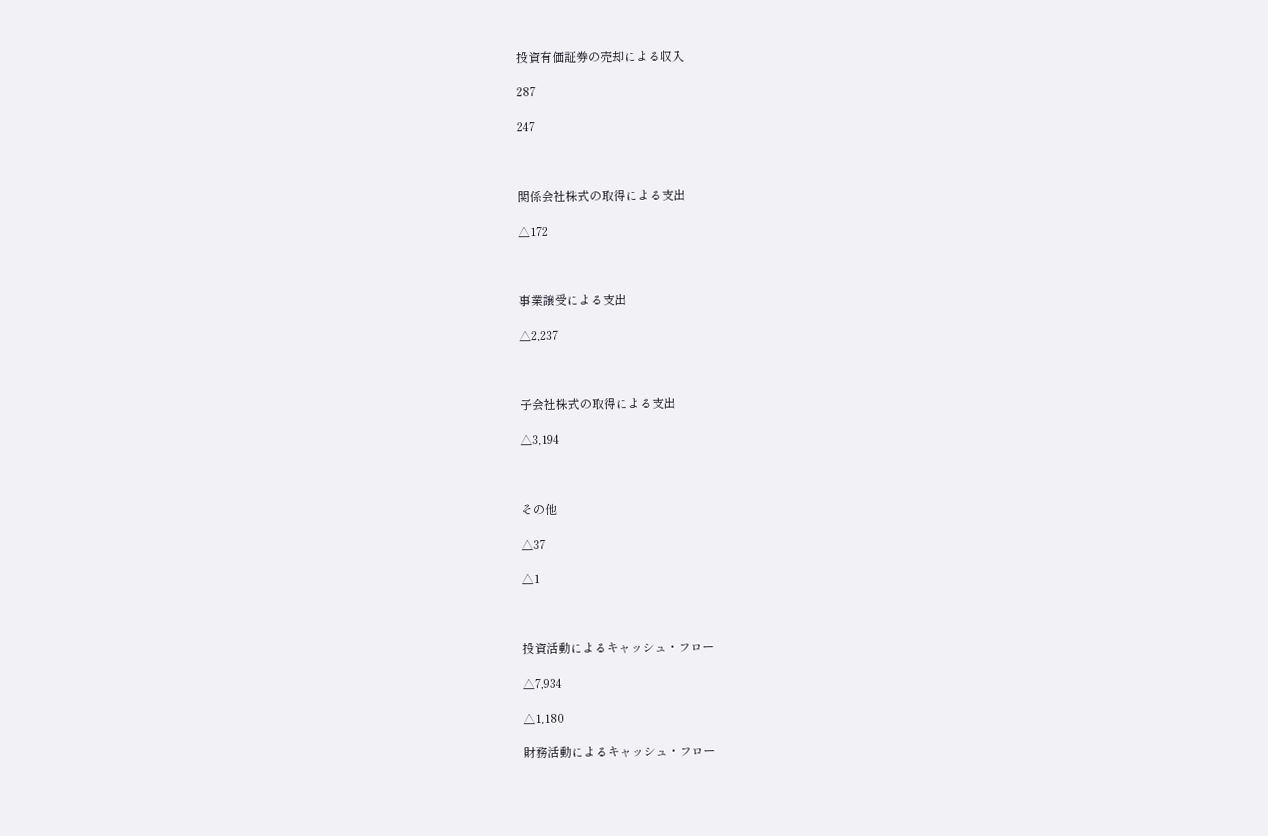投資有価証券の売却による収入

287

247



関係会社株式の取得による支出

△172



事業譲受による支出

△2,237



子会社株式の取得による支出

△3,194



その他

△37

△1



投資活動によるキャッシュ・フロー

△7,934

△1,180

財務活動によるキャッシュ・フロー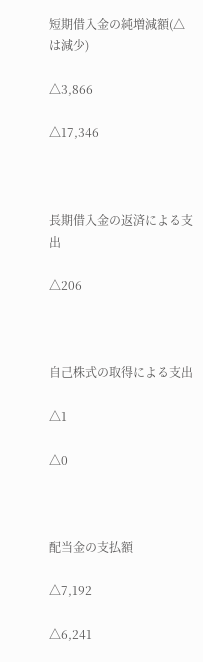短期借入金の純増減額(△は減少)

△3,866

△17,346



長期借入金の返済による支出

△206



自己株式の取得による支出

△1

△0



配当金の支払額

△7,192

△6,241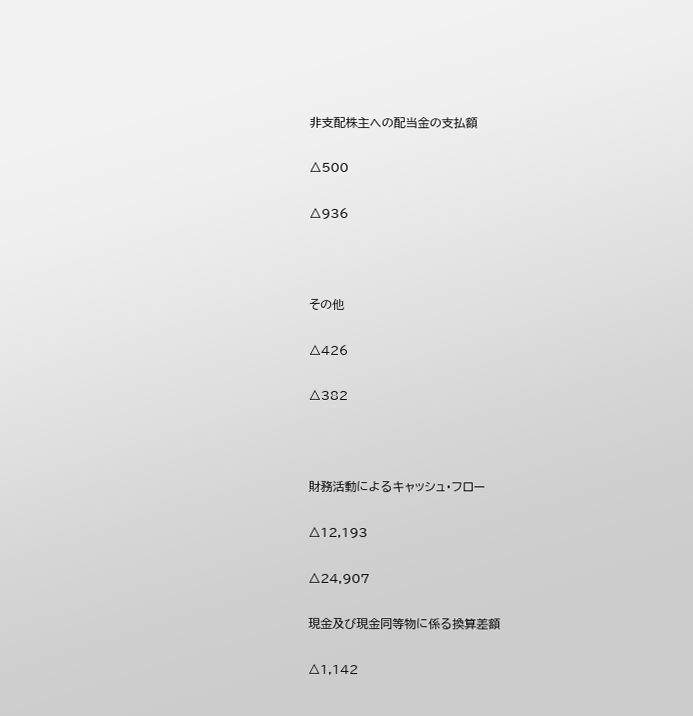非支配株主への配当金の支払額

△500

△936



その他

△426

△382



財務活動によるキャッシュ・フロー

△12,193

△24,907

現金及び現金同等物に係る換算差額

△1,142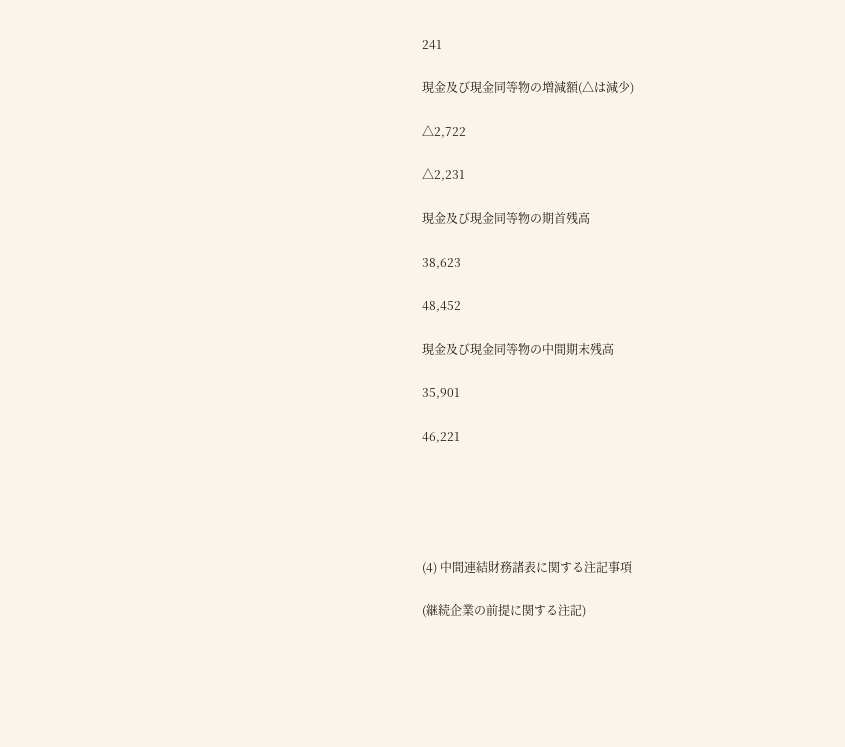241

現金及び現金同等物の増減額(△は減少)

△2,722

△2,231

現金及び現金同等物の期首残高

38,623

48,452

現金及び現金同等物の中間期末残高

35,901

46,221





(4) 中間連結財務諸表に関する注記事項

(継続企業の前提に関する注記)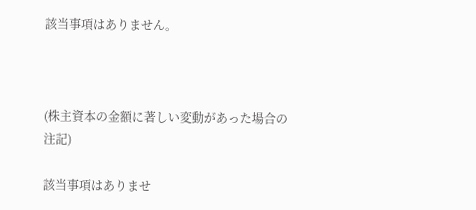該当事項はありません。



(株主資本の金額に著しい変動があった場合の注記)

該当事項はありませ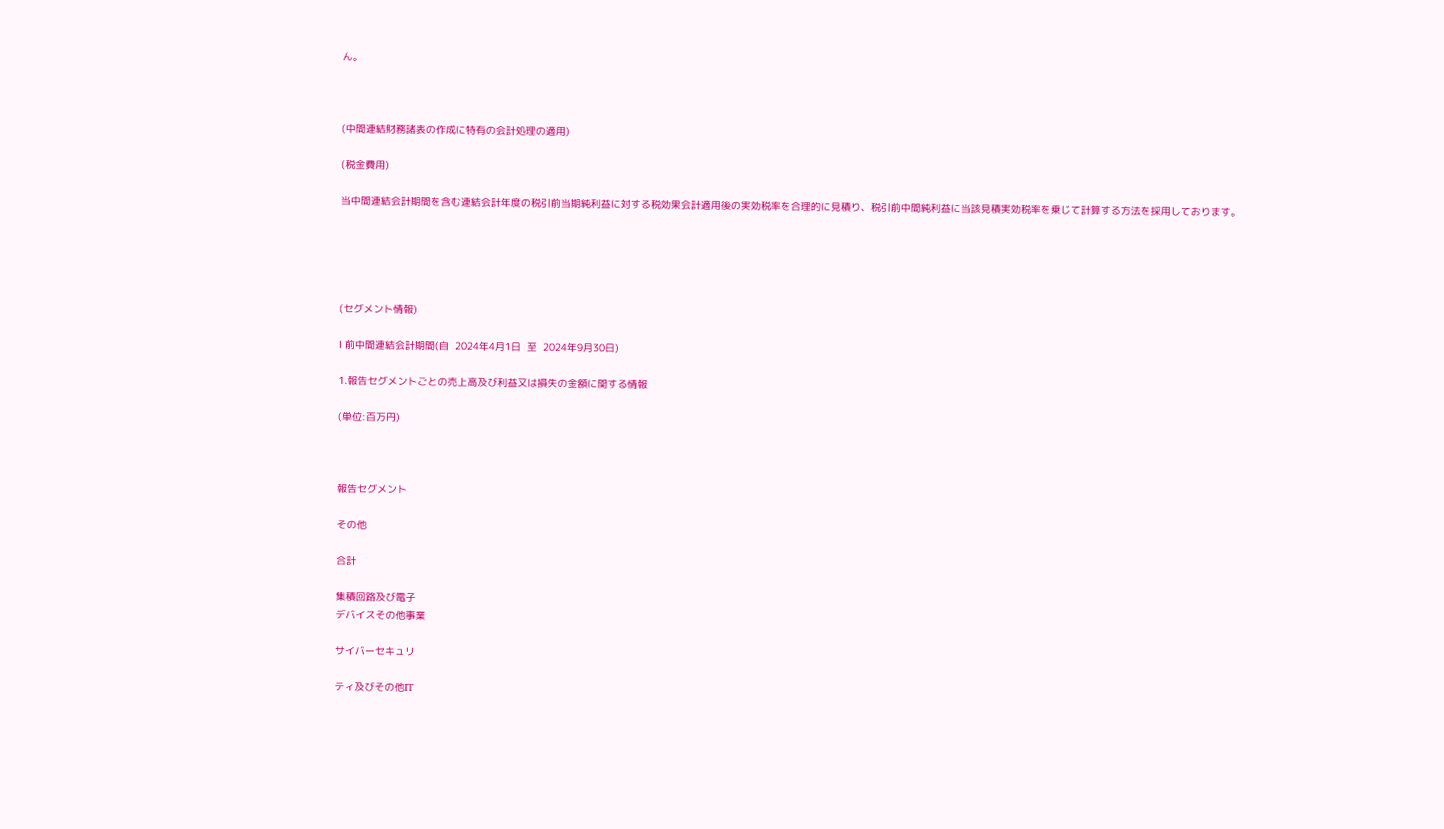ん。



(中間連結財務諸表の作成に特有の会計処理の適用)

(税金費用)

当中間連結会計期間を含む連結会計年度の税引前当期純利益に対する税効果会計適用後の実効税率を合理的に見積り、税引前中間純利益に当該見積実効税率を乗じて計算する方法を採用しております。





(セグメント情報)

Ⅰ 前中間連結会計期間(自  2024年4月1日  至  2024年9月30日)

1.報告セグメントごとの売上高及び利益又は損失の金額に関する情報

(単位:百万円)



報告セグメント

その他

合計

集積回路及び電子
デバイスその他事業

サイバーセキュリ

ティ及びその他IT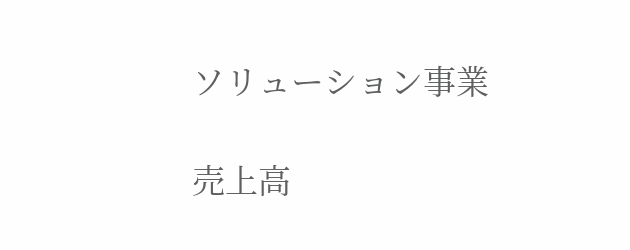ソリューション事業

売上高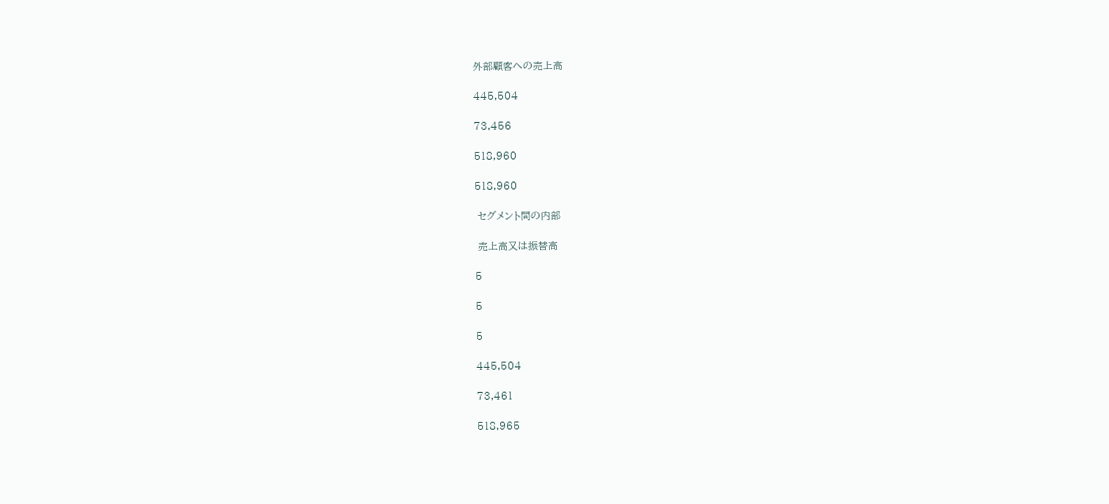外部顧客への売上高

445,504

73,456

518,960

518,960

 セグメント間の内部

 売上高又は振替高

5

5

5

445,504

73,461

518,965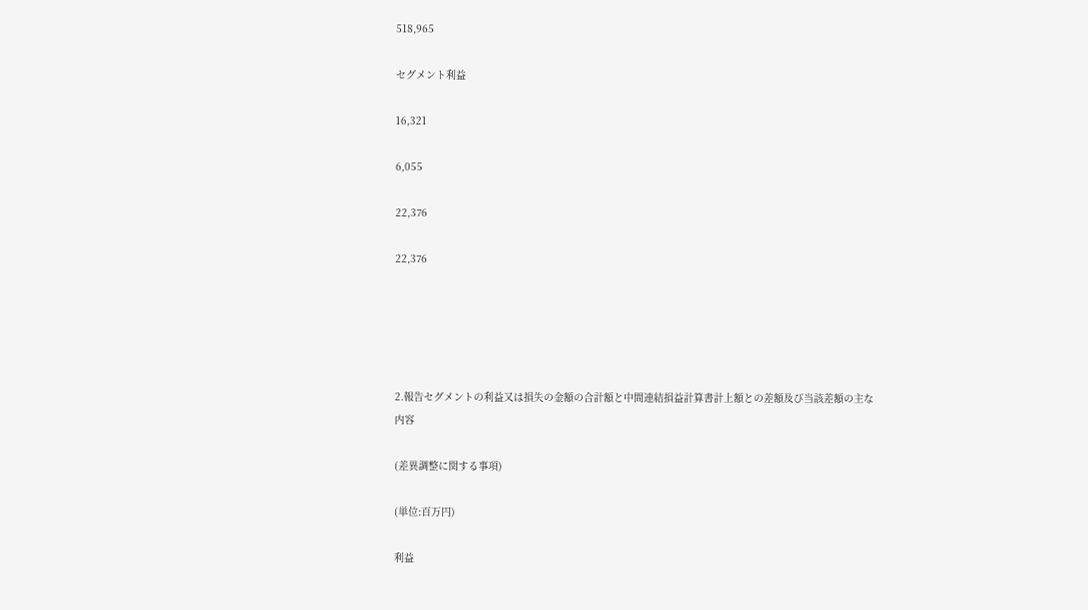518,965

セグメント利益

16,321

6,055

22,376

22,376





2.報告セグメントの利益又は損失の金額の合計額と中間連結損益計算書計上額との差額及び当該差額の主な内容

(差異調整に関する事項)

(単位:百万円)

利益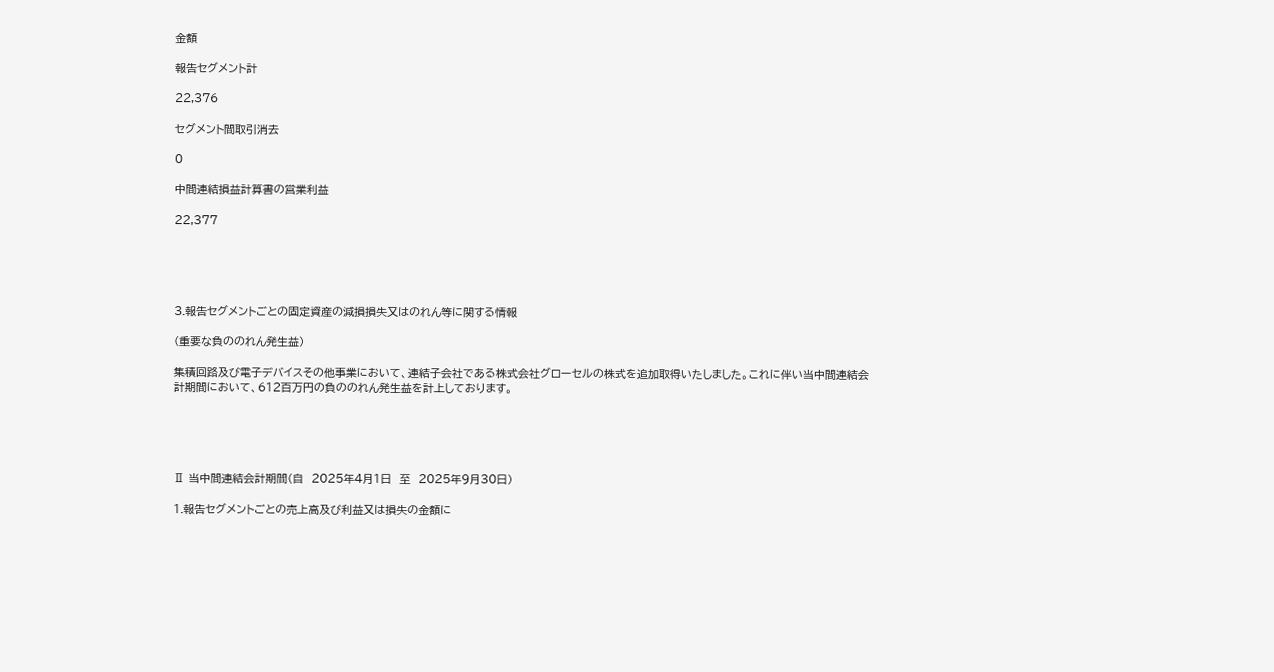金額

報告セグメント計

22,376

セグメント間取引消去

0

中間連結損益計算書の営業利益

22,377





3.報告セグメントごとの固定資産の減損損失又はのれん等に関する情報

(重要な負ののれん発生益)

集積回路及び電子デバイスその他事業において、連結子会社である株式会社グローセルの株式を追加取得いたしました。これに伴い当中間連結会計期間において、612百万円の負ののれん発生益を計上しております。





Ⅱ 当中間連結会計期間(自  2025年4月1日  至  2025年9月30日)

1.報告セグメントごとの売上高及び利益又は損失の金額に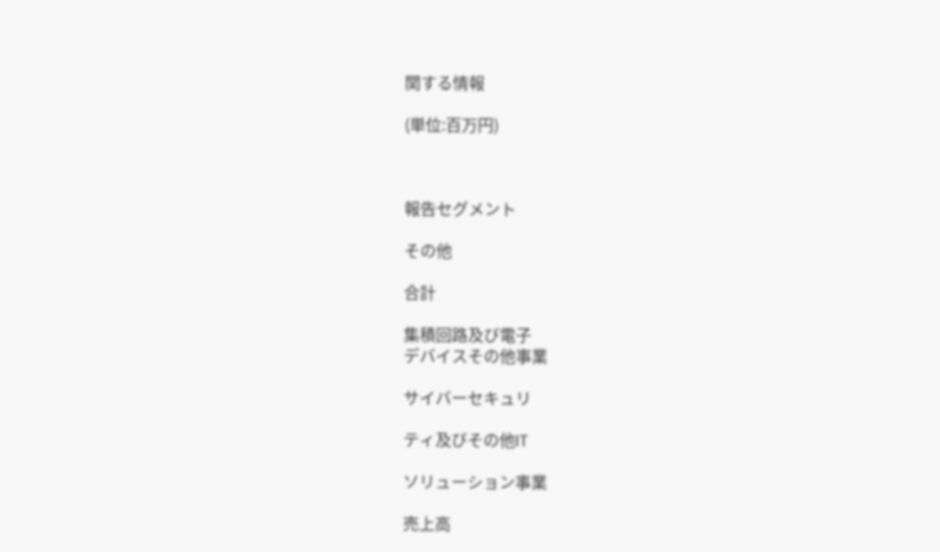関する情報

(単位:百万円)



報告セグメント

その他

合計

集積回路及び電子
デバイスその他事業

サイバーセキュリ

ティ及びその他IT

ソリューション事業

売上高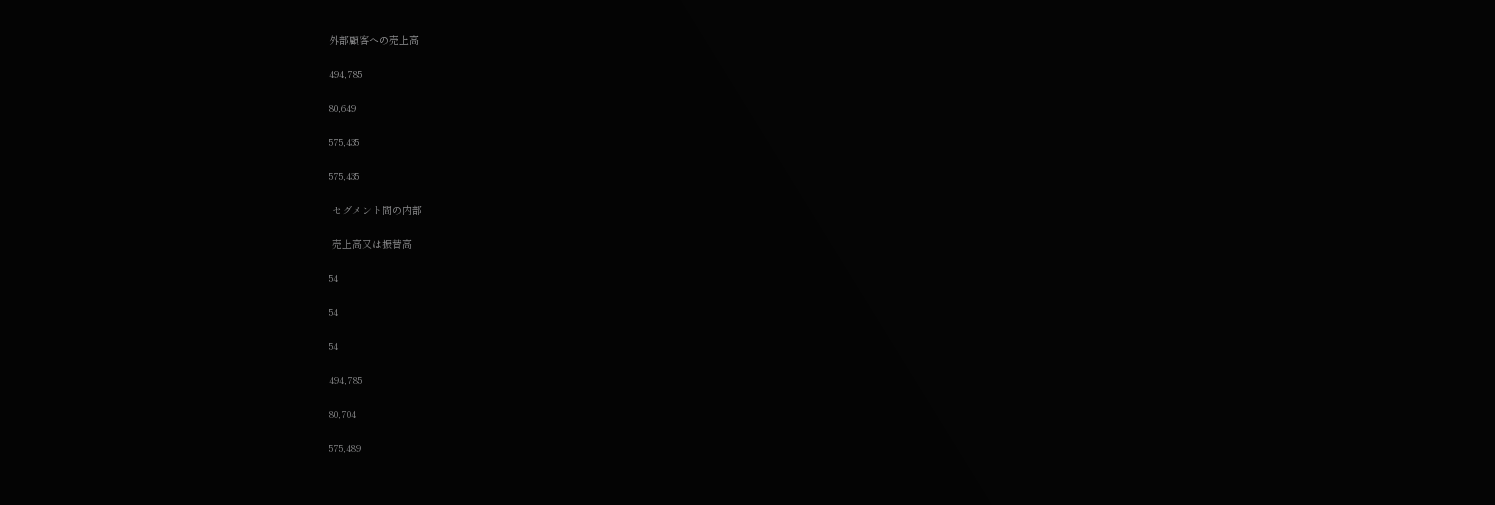外部顧客への売上高

494,785

80,649

575,435

575,435

 セグメント間の内部

 売上高又は振替高

54

54

54

494,785

80,704

575,489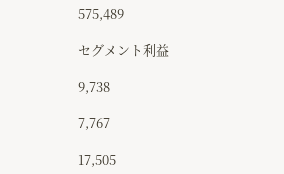575,489

セグメント利益

9,738

7,767

17,505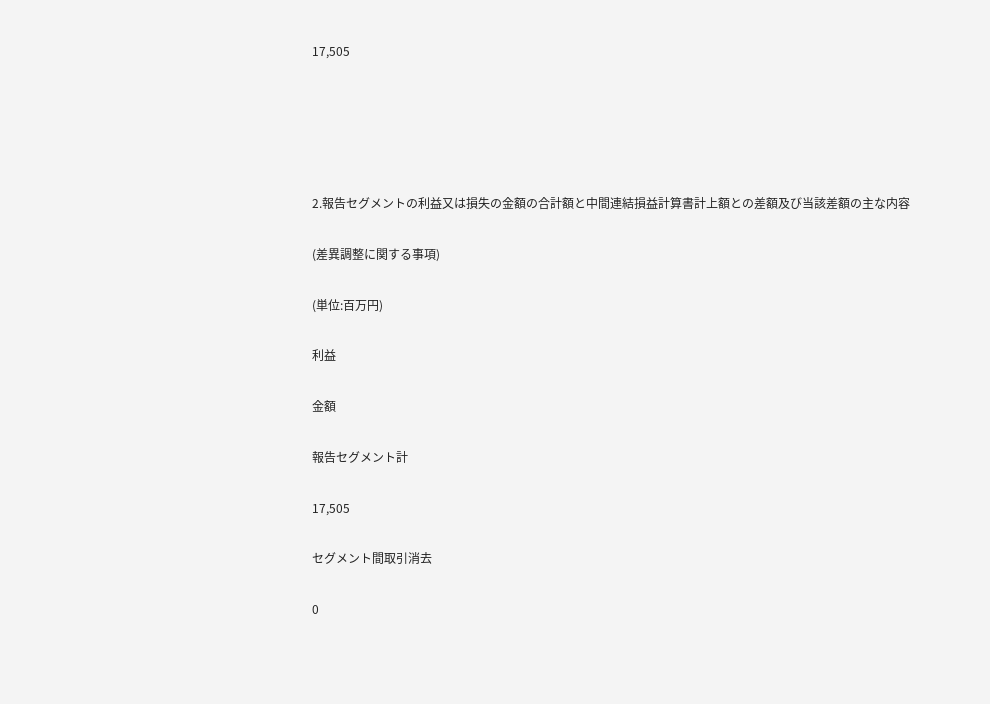17,505





2.報告セグメントの利益又は損失の金額の合計額と中間連結損益計算書計上額との差額及び当該差額の主な内容

(差異調整に関する事項)

(単位:百万円)

利益

金額

報告セグメント計

17,505

セグメント間取引消去

0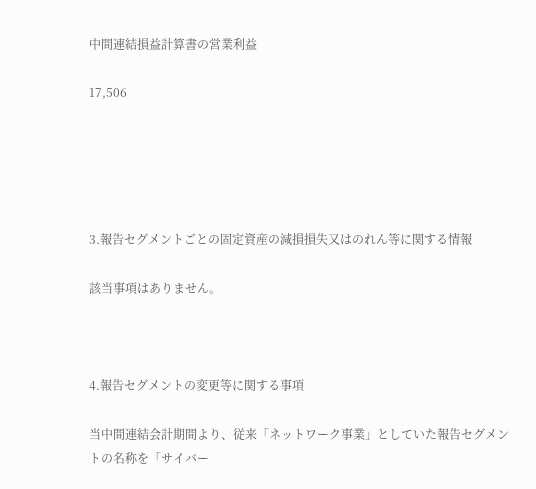中間連結損益計算書の営業利益

17,506





3.報告セグメントごとの固定資産の減損損失又はのれん等に関する情報

該当事項はありません。



4.報告セグメントの変更等に関する事項

当中間連結会計期間より、従来「ネットワーク事業」としていた報告セグメントの名称を「サイバー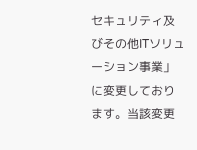セキュリティ及びその他ITソリューション事業」に変更しております。当該変更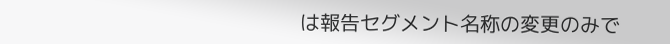は報告セグメント名称の変更のみで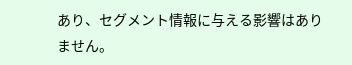あり、セグメント情報に与える影響はありません。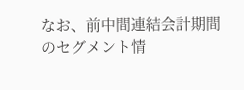なお、前中間連結会計期間のセグメント情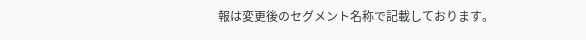報は変更後のセグメント名称で記載しております。